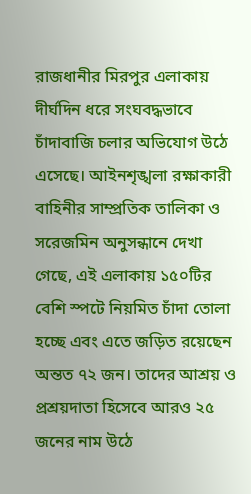রাজধানীর মিরপুর এলাকায় দীর্ঘদিন ধরে সংঘবদ্ধভাবে চাঁদাবাজি চলার অভিযোগ উঠে এসেছে। আইনশৃঙ্খলা রক্ষাকারী বাহিনীর সাম্প্রতিক তালিকা ও সরেজমিন অনুসন্ধানে দেখা গেছে, এই এলাকায় ১৫০টির বেশি স্পটে নিয়মিত চাঁদা তোলা হচ্ছে এবং এতে জড়িত রয়েছেন অন্তত ৭২ জন। তাদের আশ্রয় ও প্রশ্রয়দাতা হিসেবে আরও ২৫ জনের নাম উঠে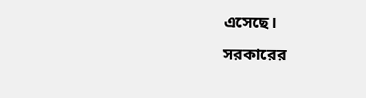এসেছে।
সরকারের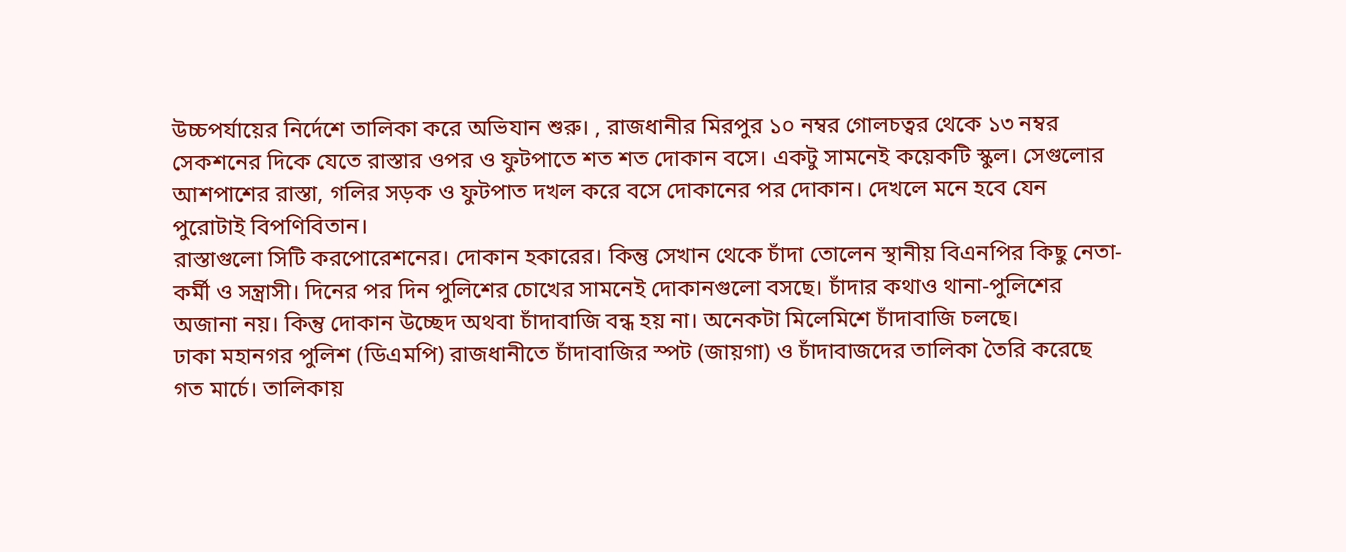উচ্চপর্যায়ের নির্দেশে তালিকা করে অভিযান শুরু। , রাজধানীর মিরপুর ১০ নম্বর গোলচত্বর থেকে ১৩ নম্বর সেকশনের দিকে যেতে রাস্তার ওপর ও ফুটপাতে শত শত দোকান বসে। একটু সামনেই কয়েকটি স্কুল। সেগুলোর আশপাশের রাস্তা, গলির সড়ক ও ফুটপাত দখল করে বসে দোকানের পর দোকান। দেখলে মনে হবে যেন পুরোটাই বিপণিবিতান।
রাস্তাগুলো সিটি করপোরেশনের। দোকান হকারের। কিন্তু সেখান থেকে চাঁদা তোলেন স্থানীয় বিএনপির কিছু নেতা-কর্মী ও সন্ত্রাসী। দিনের পর দিন পুলিশের চোখের সামনেই দোকানগুলো বসছে। চাঁদার কথাও থানা-পুলিশের অজানা নয়। কিন্তু দোকান উচ্ছেদ অথবা চাঁদাবাজি বন্ধ হয় না। অনেকটা মিলেমিশে চাঁদাবাজি চলছে।
ঢাকা মহানগর পুলিশ (ডিএমপি) রাজধানীতে চাঁদাবাজির স্পট (জায়গা) ও চাঁদাবাজদের তালিকা তৈরি করেছে গত মার্চে। তালিকায়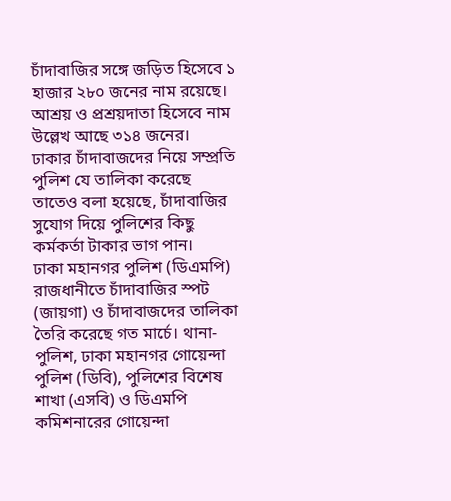চাঁদাবাজির সঙ্গে জড়িত হিসেবে ১ হাজার ২৮০ জনের নাম রয়েছে। আশ্রয় ও প্রশ্রয়দাতা হিসেবে নাম উল্লেখ আছে ৩১৪ জনের।
ঢাকার চাঁদাবাজদের নিয়ে সম্প্রতি পুলিশ যে তালিকা করেছে তাতেও বলা হয়েছে, চাঁদাবাজির সুযোগ দিয়ে পুলিশের কিছু কর্মকর্তা টাকার ভাগ পান।
ঢাকা মহানগর পুলিশ (ডিএমপি) রাজধানীতে চাঁদাবাজির স্পট (জায়গা) ও চাঁদাবাজদের তালিকা তৈরি করেছে গত মার্চে। থানা-পুলিশ, ঢাকা মহানগর গোয়েন্দা পুলিশ (ডিবি), পুলিশের বিশেষ শাখা (এসবি) ও ডিএমপি কমিশনারের গোয়েন্দা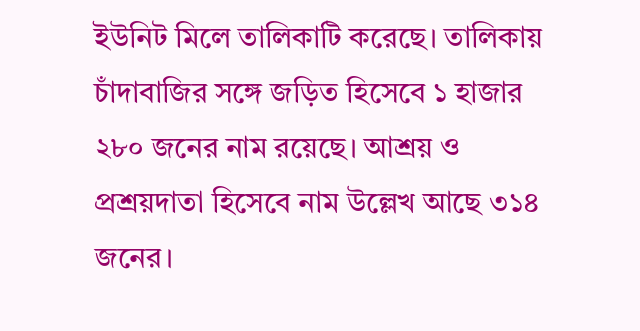ইউনিট মিলে তালিকাটি করেছে। তালিকায় চাঁদাবাজির সঙ্গে জড়িত হিসেবে ১ হাজার ২৮০ জনের নাম রয়েছে। আশ্রয় ও প্রশ্রয়দাতা হিসেবে নাম উল্লেখ আছে ৩১৪ জনের।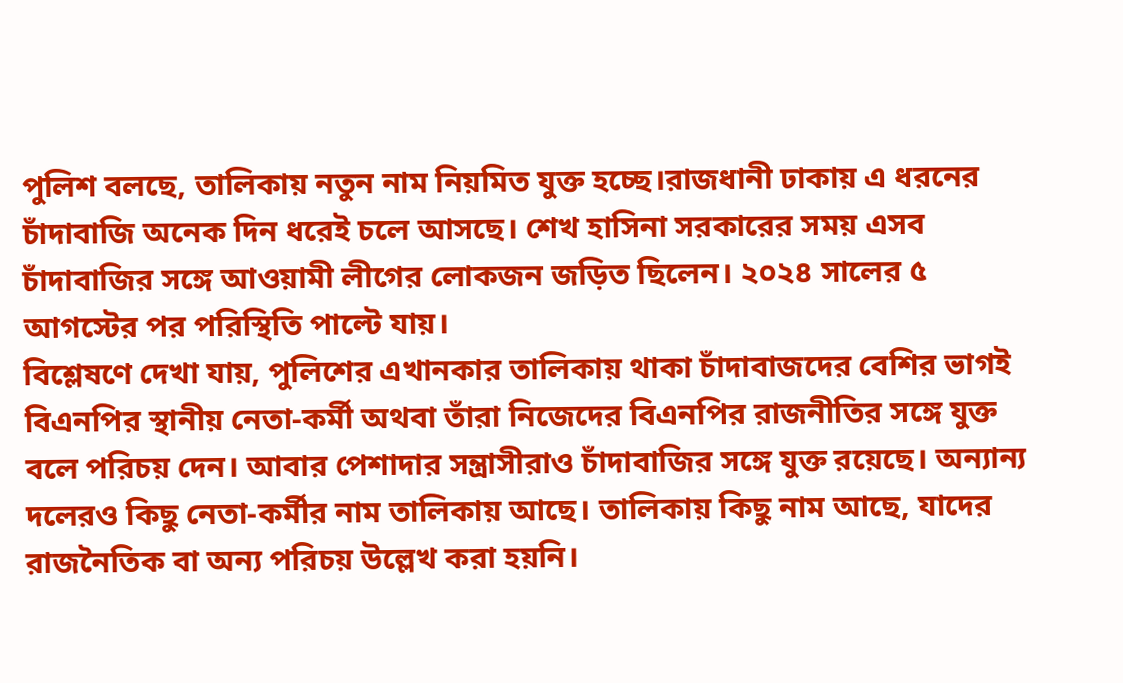পুলিশ বলছে, তালিকায় নতুন নাম নিয়মিত যুক্ত হচ্ছে।রাজধানী ঢাকায় এ ধরনের চাঁদাবাজি অনেক দিন ধরেই চলে আসছে। শেখ হাসিনা সরকারের সময় এসব চাঁদাবাজির সঙ্গে আওয়ামী লীগের লোকজন জড়িত ছিলেন। ২০২৪ সালের ৫ আগস্টের পর পরিস্থিতি পাল্টে যায়।
বিশ্লেষণে দেখা যায়, পুলিশের এখানকার তালিকায় থাকা চাঁদাবাজদের বেশির ভাগই বিএনপির স্থানীয় নেতা-কর্মী অথবা তাঁরা নিজেদের বিএনপির রাজনীতির সঙ্গে যুক্ত বলে পরিচয় দেন। আবার পেশাদার সন্ত্রাসীরাও চাঁদাবাজির সঙ্গে যুক্ত রয়েছে। অন্যান্য দলেরও কিছু নেতা-কর্মীর নাম তালিকায় আছে। তালিকায় কিছু নাম আছে, যাদের রাজনৈতিক বা অন্য পরিচয় উল্লেখ করা হয়নি।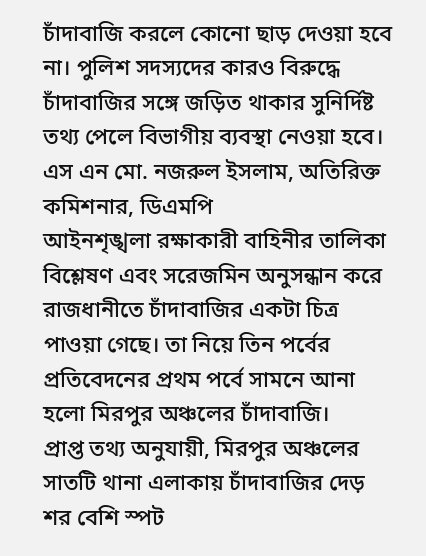চাঁদাবাজি করলে কোনো ছাড় দেওয়া হবে না। পুলিশ সদস্যদের কারও বিরুদ্ধে চাঁদাবাজির সঙ্গে জড়িত থাকার সুনির্দিষ্ট তথ্য পেলে বিভাগীয় ব্যবস্থা নেওয়া হবে।
এস এন মো. নজরুল ইসলাম, অতিরিক্ত কমিশনার, ডিএমপি
আইনশৃঙ্খলা রক্ষাকারী বাহিনীর তালিকা বিশ্লেষণ এবং সরেজমিন অনুসন্ধান করে রাজধানীতে চাঁদাবাজির একটা চিত্র পাওয়া গেছে। তা নিয়ে তিন পর্বের প্রতিবেদনের প্রথম পর্বে সামনে আনা হলো মিরপুর অঞ্চলের চাঁদাবাজি।
প্রাপ্ত তথ্য অনুযায়ী, মিরপুর অঞ্চলের সাতটি থানা এলাকায় চাঁদাবাজির দেড় শর বেশি স্পট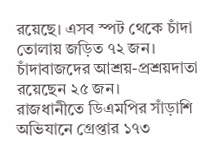রয়েছে। এসব স্পট থেকে চাঁদা তোলায় জড়িত ৭২ জন। চাঁদাবাজদের আশ্রয়-প্রশ্রয়দাতা রয়েছেন ২৫ জন।
রাজধানীতে ডিএমপির সাঁড়াশি অভিযানে গ্রেপ্তার ১৭৩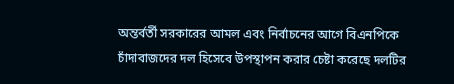অন্তর্বর্তী সরকারের আমল এবং নির্বাচনের আগে বিএনপিকে চাঁদাবাজদের দল হিসেবে উপস্থাপন করার চেষ্টা করেছে দলটির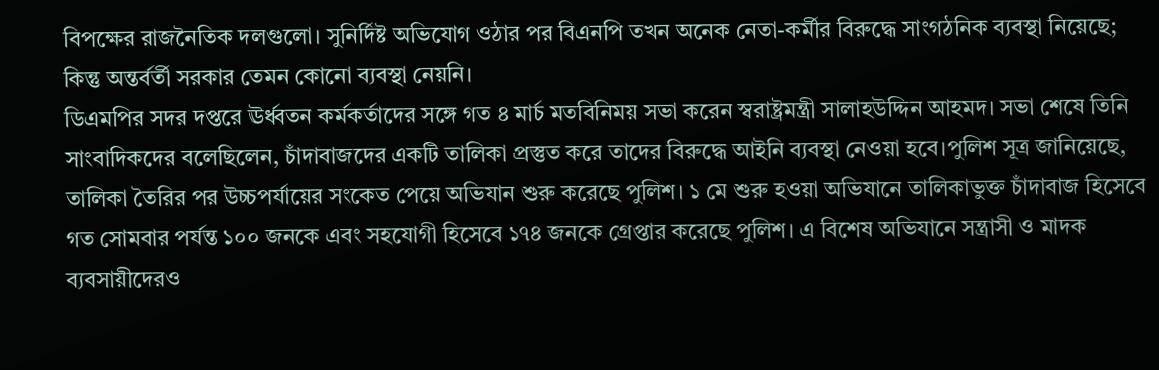বিপক্ষের রাজনৈতিক দলগুলো। সুনির্দিষ্ট অভিযোগ ওঠার পর বিএনপি তখন অনেক নেতা-কর্মীর বিরুদ্ধে সাংগঠনিক ব্যবস্থা নিয়েছে; কিন্তু অন্তর্বর্তী সরকার তেমন কোনো ব্যবস্থা নেয়নি।
ডিএমপির সদর দপ্তরে ঊর্ধ্বতন কর্মকর্তাদের সঙ্গে গত ৪ মার্চ মতবিনিময় সভা করেন স্বরাষ্ট্রমন্ত্রী সালাহউদ্দিন আহমদ। সভা শেষে তিনি সাংবাদিকদের বলেছিলেন, চাঁদাবাজদের একটি তালিকা প্রস্তুত করে তাদের বিরুদ্ধে আইনি ব্যবস্থা নেওয়া হবে।পুলিশ সূত্র জানিয়েছে, তালিকা তৈরির পর উচ্চপর্যায়ের সংকেত পেয়ে অভিযান শুরু করেছে পুলিশ। ১ মে শুরু হওয়া অভিযানে তালিকাভুক্ত চাঁদাবাজ হিসেবে গত সোমবার পর্যন্ত ১০০ জনকে এবং সহযোগী হিসেবে ১৭৪ জনকে গ্রেপ্তার করেছে পুলিশ। এ বিশেষ অভিযানে সন্ত্রাসী ও মাদক ব্যবসায়ীদেরও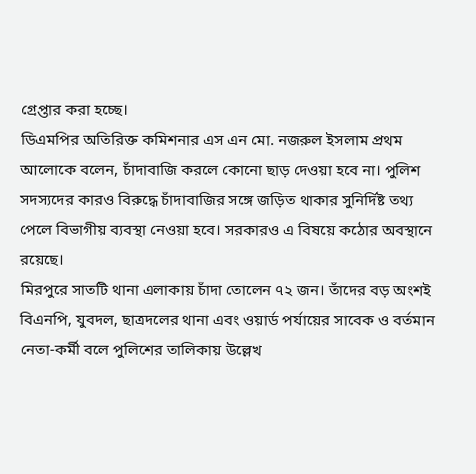গ্রেপ্তার করা হচ্ছে।
ডিএমপির অতিরিক্ত কমিশনার এস এন মো. নজরুল ইসলাম প্রথম আলোকে বলেন, চাঁদাবাজি করলে কোনো ছাড় দেওয়া হবে না। পুলিশ সদস্যদের কারও বিরুদ্ধে চাঁদাবাজির সঙ্গে জড়িত থাকার সুনির্দিষ্ট তথ্য পেলে বিভাগীয় ব্যবস্থা নেওয়া হবে। সরকারও এ বিষয়ে কঠোর অবস্থানে রয়েছে।
মিরপুরে সাতটি থানা এলাকায় চাঁদা তোলেন ৭২ জন। তাঁদের বড় অংশই বিএনপি, যুবদল, ছাত্রদলের থানা এবং ওয়ার্ড পর্যায়ের সাবেক ও বর্তমান নেতা-কর্মী বলে পুলিশের তালিকায় উল্লেখ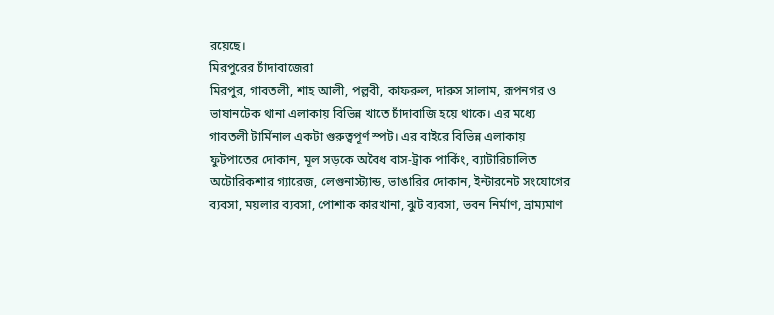রয়েছে।
মিরপুরের চাঁদাবাজেরা
মিরপুর, গাবতলী, শাহ আলী, পল্লবী, কাফরুল, দারুস সালাম, রূপনগর ও ভাষানটেক থানা এলাকায় বিভিন্ন খাতে চাঁদাবাজি হয়ে থাকে। এর মধ্যে গাবতলী টার্মিনাল একটা গুরুত্বপূর্ণ স্পট। এর বাইরে বিভিন্ন এলাকায় ফুটপাতের দোকান, মূল সড়কে অবৈধ বাস-ট্রাক পার্কিং, ব্যাটারিচালিত অটোরিকশার গ্যারেজ, লেগুনাস্ট্যান্ড, ভাঙারির দোকান, ইন্টারনেট সংযোগের ব্যবসা, ময়লার ব্যবসা, পোশাক কারখানা, ঝুট ব্যবসা, ভবন নির্মাণ, ভ্রাম্যমাণ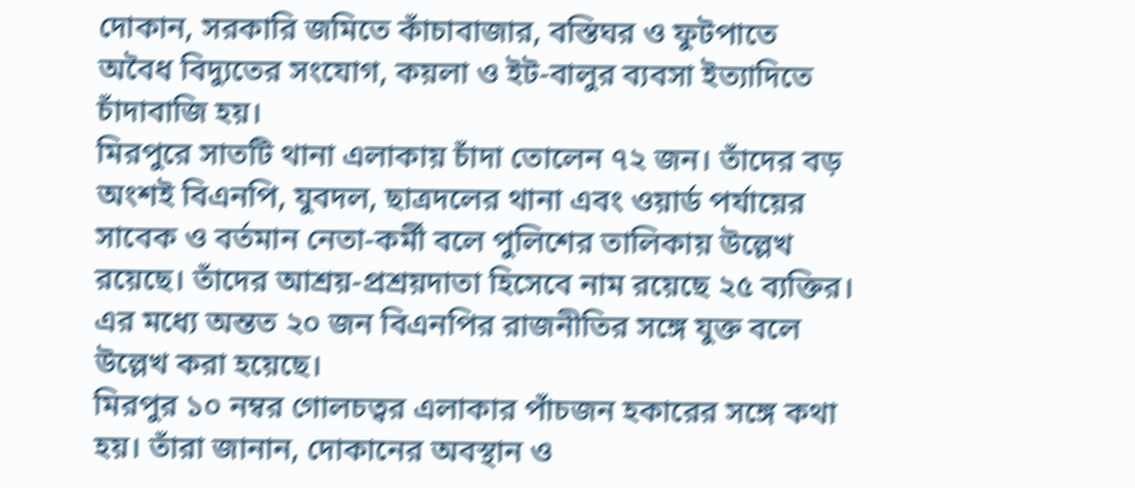দোকান, সরকারি জমিতে কাঁচাবাজার, বস্তিঘর ও ফুটপাতে অবৈধ বিদ্যুতের সংযোগ, কয়লা ও ইট-বালুর ব্যবসা ইত্যাদিতে চাঁদাবাজি হয়।
মিরপুরে সাতটি থানা এলাকায় চাঁদা তোলেন ৭২ জন। তাঁদের বড় অংশই বিএনপি, যুবদল, ছাত্রদলের থানা এবং ওয়ার্ড পর্যায়ের সাবেক ও বর্তমান নেতা-কর্মী বলে পুলিশের তালিকায় উল্লেখ রয়েছে। তাঁদের আশ্রয়-প্রশ্রয়দাতা হিসেবে নাম রয়েছে ২৫ ব্যক্তির। এর মধ্যে অন্তত ২০ জন বিএনপির রাজনীতির সঙ্গে যুক্ত বলে উল্লেখ করা হয়েছে।
মিরপুর ১০ নম্বর গোলচত্বর এলাকার পাঁচজন হকারের সঙ্গে কথা হয়। তাঁরা জানান, দোকানের অবস্থান ও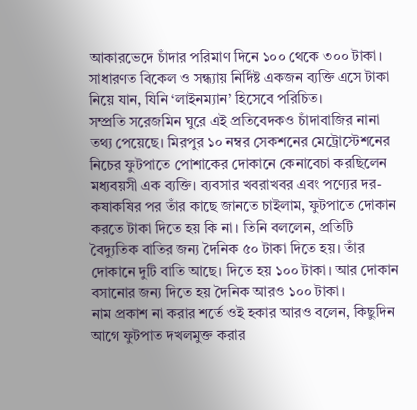আকারভেদে চাঁদার পরিমাণ দিনে ১০০ থেকে ৩০০ টাকা। সাধারণত বিকেল ও সন্ধ্যায় নির্দিষ্ট একজন ব্যক্তি এসে টাকা নিয়ে যান, যিনি ‘লাইনম্যান’ হিসেবে পরিচিত।
সম্প্রতি সরেজমিন ঘুরে এই প্রতিবেদকও চাঁদাবাজির নানা তথ্য পেয়েছে। মিরপুর ১০ নম্বর সেকশনের মেট্রোস্টেশনের নিচের ফুটপাতে পোশাকের দোকানে কেনাবেচা করছিলেন মধ্যবয়সী এক ব্যক্তি। ব্যবসার খবরাখবর এবং পণ্যের দর-কষাকষির পর তাঁর কাছে জানতে চাইলাম, ফুটপাতে দোকান করতে টাকা দিতে হয় কি না। তিনি বললেন, প্রতিটি বৈদ্যুতিক বাতির জন্য দৈনিক ৫০ টাকা দিতে হয়। তাঁর দোকানে দুটি বাতি আছে। দিতে হয় ১০০ টাকা। আর দোকান বসানোর জন্য দিতে হয় দৈনিক আরও ১০০ টাকা।
নাম প্রকাশ না করার শর্তে ওই হকার আরও বলেন, কিছুদিন আগে ফুটপাত দখলমুক্ত করার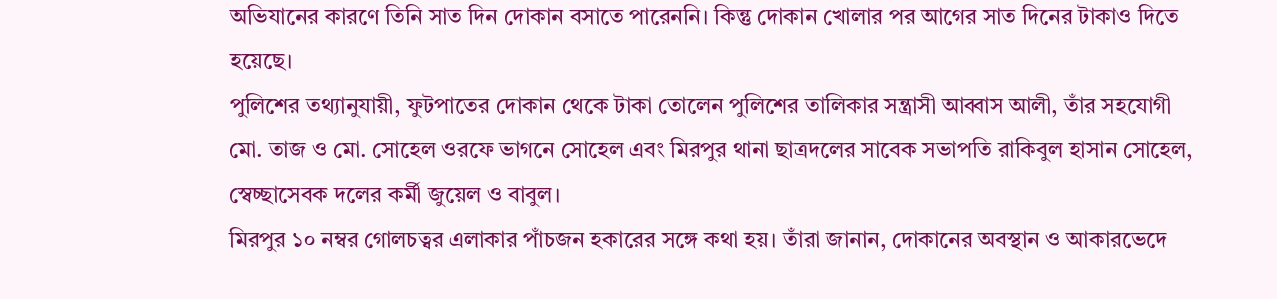অভিযানের কারণে তিনি সাত দিন দোকান বসাতে পারেননি। কিন্তু দোকান খোলার পর আগের সাত দিনের টাকাও দিতে হয়েছে।
পুলিশের তথ্যানুযায়ী, ফুটপাতের দোকান থেকে টাকা তোলেন পুলিশের তালিকার সন্ত্রাসী আব্বাস আলী, তাঁর সহযোগী মো. তাজ ও মো. সোহেল ওরফে ভাগনে সোহেল এবং মিরপুর থানা ছাত্রদলের সাবেক সভাপতি রাকিবুল হাসান সোহেল, স্বেচ্ছাসেবক দলের কর্মী জুয়েল ও বাবুল।
মিরপুর ১০ নম্বর গোলচত্বর এলাকার পাঁচজন হকারের সঙ্গে কথা হয়। তাঁরা জানান, দোকানের অবস্থান ও আকারভেদে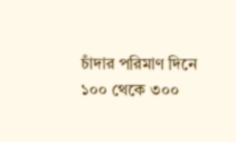চাঁদার পরিমাণ দিনে ১০০ থেকে ৩০০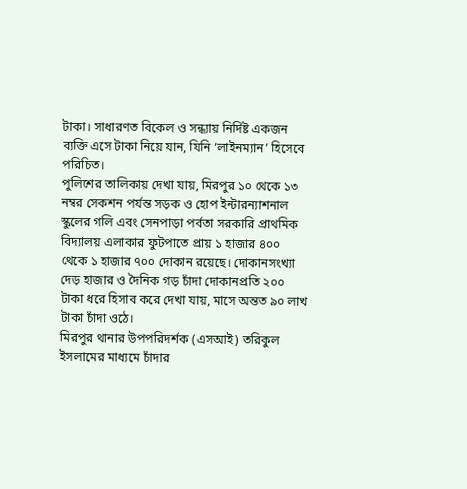টাকা। সাধারণত বিকেল ও সন্ধ্যায় নির্দিষ্ট একজন ব্যক্তি এসে টাকা নিয়ে যান, যিনি ‘লাইনম্যান’ হিসেবে পরিচিত।
পুলিশের তালিকায় দেখা যায়, মিরপুর ১০ থেকে ১৩ নম্বর সেকশন পর্যন্ত সড়ক ও হোপ ইন্টারন্যাশনাল স্কুলের গলি এবং সেনপাড়া পর্বতা সরকারি প্রাথমিক বিদ্যালয় এলাকার ফুটপাতে প্রায় ১ হাজার ৪০০ থেকে ১ হাজার ৭০০ দোকান রয়েছে। দোকানসংখ্যা দেড় হাজার ও দৈনিক গড় চাঁদা দোকানপ্রতি ২০০ টাকা ধরে হিসাব করে দেখা যায়, মাসে অন্তত ৯০ লাখ টাকা চাঁদা ওঠে।
মিরপুর থানার উপপরিদর্শক (এসআই) তরিকুল ইসলামের মাধ্যমে চাঁদার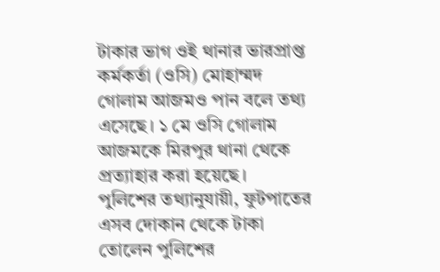টাকার ভাগ ওই থানার ভারপ্রাপ্ত কর্মকর্তা (ওসি) মোহাম্মদ গোলাম আজমও পান বলে তথ্য এসেছে। ১ মে ওসি গোলাম আজমকে মিরপুর থানা থেকে প্রত্যাহার করা হয়েছে।
পুলিশের তথ্যানুযায়ী, ফুটপাতের এসব দোকান থেকে টাকা তোলেন পুলিশের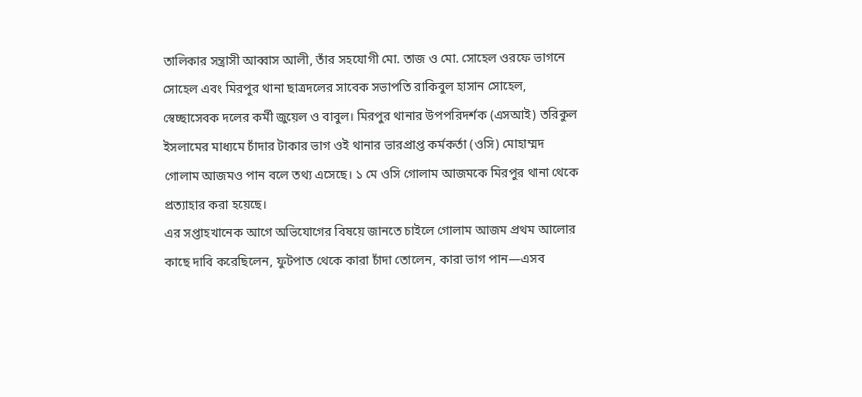তালিকার সন্ত্রাসী আব্বাস আলী, তাঁর সহযোগী মো. তাজ ও মো. সোহেল ওরফে ভাগনে সোহেল এবং মিরপুর থানা ছাত্রদলের সাবেক সভাপতি রাকিবুল হাসান সোহেল, স্বেচ্ছাসেবক দলের কর্মী জুয়েল ও বাবুল। মিরপুর থানার উপপরিদর্শক (এসআই) তরিকুল ইসলামের মাধ্যমে চাঁদার টাকার ভাগ ওই থানার ভারপ্রাপ্ত কর্মকর্তা (ওসি) মোহাম্মদ গোলাম আজমও পান বলে তথ্য এসেছে। ১ মে ওসি গোলাম আজমকে মিরপুর থানা থেকে প্রত্যাহার করা হয়েছে।
এর সপ্তাহখানেক আগে অভিযোগের বিষয়ে জানতে চাইলে গোলাম আজম প্রথম আলোর কাছে দাবি করেছিলেন, ফুটপাত থেকে কারা চাঁদা তোলেন, কারা ভাগ পান—এসব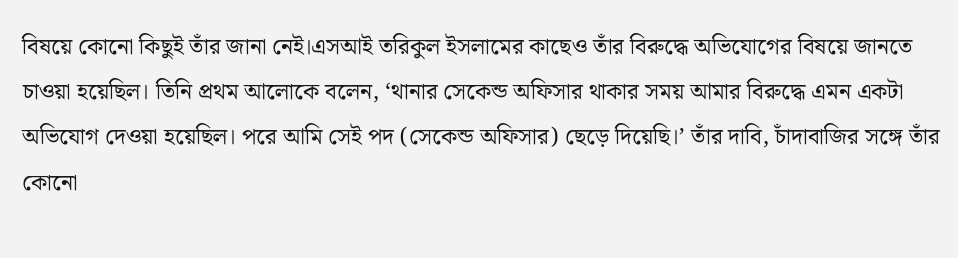বিষয়ে কোনো কিছুই তাঁর জানা নেই।এসআই তরিকুল ইসলামের কাছেও তাঁর বিরুদ্ধে অভিযোগের বিষয়ে জানতে চাওয়া হয়েছিল। তিনি প্রথম আলোকে বলেন, ‘থানার সেকেন্ড অফিসার থাকার সময় আমার বিরুদ্ধে এমন একটা অভিযোগ দেওয়া হয়েছিল। পরে আমি সেই পদ (সেকেন্ড অফিসার) ছেড়ে দিয়েছি।’ তাঁর দাবি, চাঁদাবাজির সঙ্গে তাঁর কোনো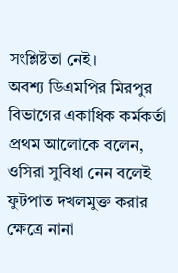সংশ্লিষ্টতা নেই।
অবশ্য ডিএমপির মিরপুর বিভাগের একাধিক কর্মকর্তা প্রথম আলোকে বলেন, ওসিরা সুবিধা নেন বলেই ফুটপাত দখলমুক্ত করার ক্ষেত্রে নানা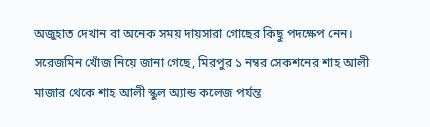অজুহাত দেখান বা অনেক সময় দায়সারা গোছের কিছু পদক্ষেপ নেন।
সরেজমিন খোঁজ নিয়ে জানা গেছে, মিরপুর ১ নম্বর সেকশনের শাহ আলী মাজার থেকে শাহ আলী স্কুল অ্যান্ড কলেজ পর্যন্ত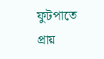ফুটপাতে প্রায়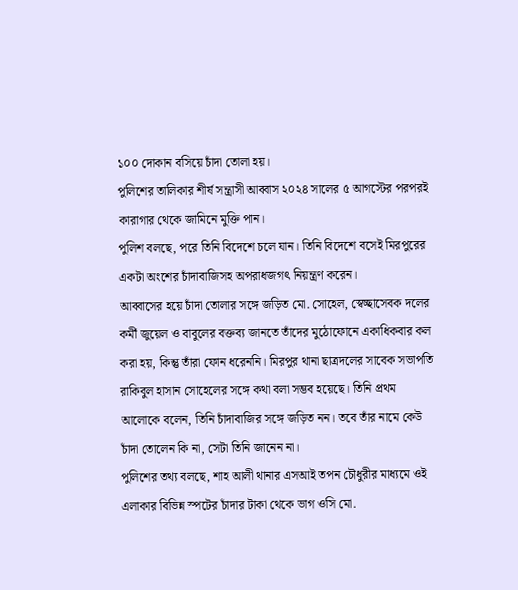১০০ দোকান বসিয়ে চাঁদা তোলা হয়।
পুলিশের তালিকার শীর্ষ সন্ত্রাসী আব্বাস ২০২৪ সালের ৫ আগস্টের পরপরই কারাগার থেকে জামিনে মুক্তি পান।
পুলিশ বলছে, পরে তিনি বিদেশে চলে যান। তিনি বিদেশে বসেই মিরপুরের একটা অংশের চাঁদাবাজিসহ অপরাধজগৎ নিয়ন্ত্রণ করেন।
আব্বাসের হয়ে চাঁদা তোলার সঙ্গে জড়িত মো. সোহেল, স্বেচ্ছাসেবক দলের কর্মী জুয়েল ও বাবুলের বক্তব্য জানতে তাঁদের মুঠোফোনে একাধিকবার কল করা হয়, কিন্তু তাঁরা ফোন ধরেননি। মিরপুর থানা ছাত্রদলের সাবেক সভাপতি রাকিবুল হাসান সোহেলের সঙ্গে কথা বলা সম্ভব হয়েছে। তিনি প্রথম আলোকে বলেন, তিনি চাঁদাবাজির সঙ্গে জড়িত নন। তবে তাঁর নামে কেউ চাঁদা তোলেন কি না, সেটা তিনি জানেন না।
পুলিশের তথ্য বলছে, শাহ আলী থানার এসআই তপন চৌধুরীর মাধ্যমে ওই এলাকার বিভিন্ন স্পটের চাঁদার টাকা থেকে ভাগ ওসি মো.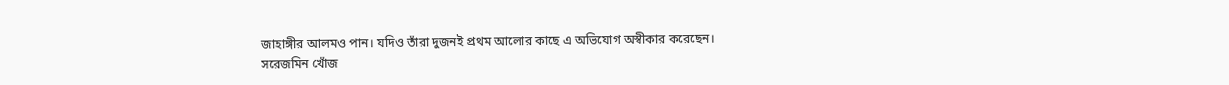জাহাঙ্গীর আলমও পান। যদিও তাঁরা দুজনই প্রথম আলোর কাছে এ অভিযোগ অস্বীকার করেছেন।
সরেজমিন খোঁজ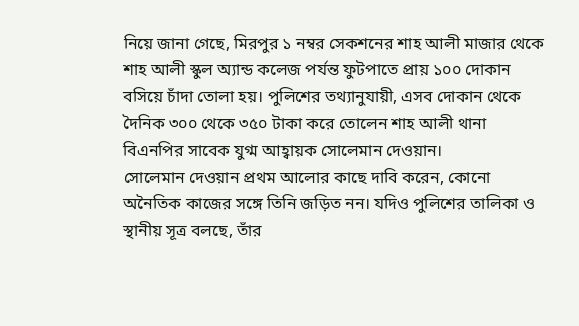নিয়ে জানা গেছে, মিরপুর ১ নম্বর সেকশনের শাহ আলী মাজার থেকে শাহ আলী স্কুল অ্যান্ড কলেজ পর্যন্ত ফুটপাতে প্রায় ১০০ দোকান বসিয়ে চাঁদা তোলা হয়। পুলিশের তথ্যানুযায়ী, এসব দোকান থেকে দৈনিক ৩০০ থেকে ৩৫০ টাকা করে তোলেন শাহ আলী থানা বিএনপির সাবেক যুগ্ম আহ্বায়ক সোলেমান দেওয়ান।
সোলেমান দেওয়ান প্রথম আলোর কাছে দাবি করেন, কোনো অনৈতিক কাজের সঙ্গে তিনি জড়িত নন। যদিও পুলিশের তালিকা ও স্থানীয় সূত্র বলছে, তাঁর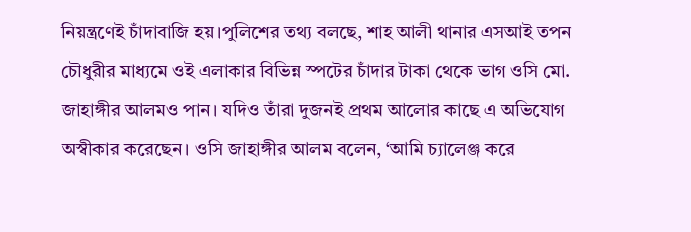নিয়ন্ত্রণেই চাঁদাবাজি হয়।পুলিশের তথ্য বলছে, শাহ আলী থানার এসআই তপন চৌধুরীর মাধ্যমে ওই এলাকার বিভিন্ন স্পটের চাঁদার টাকা থেকে ভাগ ওসি মো. জাহাঙ্গীর আলমও পান। যদিও তাঁরা দুজনই প্রথম আলোর কাছে এ অভিযোগ অস্বীকার করেছেন। ওসি জাহাঙ্গীর আলম বলেন, ‘আমি চ্যালেঞ্জ করে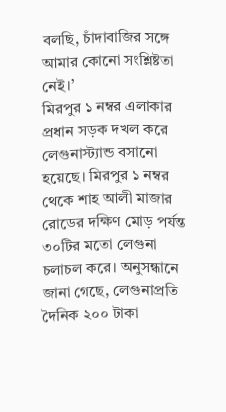বলছি, চাঁদাবাজির সঙ্গে আমার কোনো সংশ্লিষ্টতা নেই।’
মিরপুর ১ নম্বর এলাকার প্রধান সড়ক দখল করে লেগুনাস্ট্যান্ড বসানো হয়েছে। মিরপুর ১ নম্বর থেকে শাহ আলী মাজার রোডের দক্ষিণ মোড় পর্যন্ত ৩০টির মতো লেগুনা চলাচল করে। অনুসন্ধানে জানা গেছে, লেগুনাপ্রতি দৈনিক ২০০ টাকা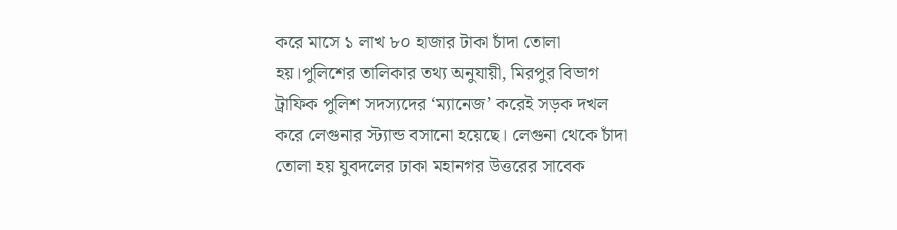করে মাসে ১ লাখ ৮০ হাজার টাকা চাঁদা তোলা হয়।পুলিশের তালিকার তথ্য অনুযায়ী, মিরপুর বিভাগ ট্রাফিক পুলিশ সদস্যদের ‘ম্যানেজ’ করেই সড়ক দখল করে লেগুনার স্ট্যান্ড বসানো হয়েছে। লেগুনা থেকে চাঁদা তোলা হয় যুবদলের ঢাকা মহানগর উত্তরের সাবেক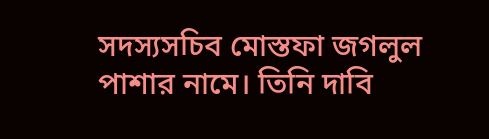সদস্যসচিব মোস্তফা জগলুল পাশার নামে। তিনি দাবি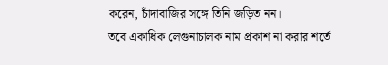করেন, চাঁদাবাজির সঙ্গে তিনি জড়িত নন।
তবে একাধিক লেগুনাচালক নাম প্রকাশ না করার শর্তে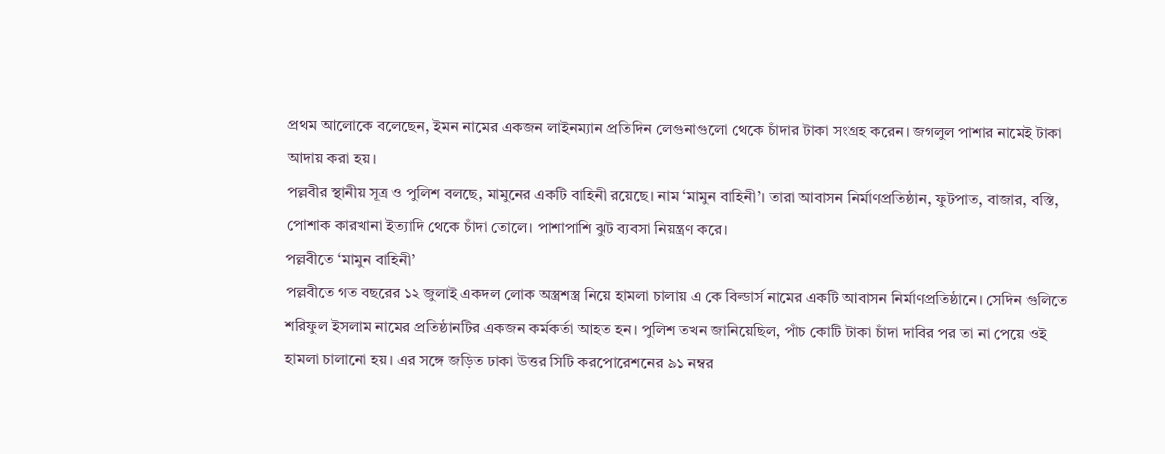প্রথম আলোকে বলেছেন, ইমন নামের একজন লাইনম্যান প্রতিদিন লেগুনাগুলো থেকে চাঁদার টাকা সংগ্রহ করেন। জগলুল পাশার নামেই টাকা আদায় করা হয়।
পল্লবীর স্থানীয় সূত্র ও পুলিশ বলছে, মামুনের একটি বাহিনী রয়েছে। নাম ‘মামুন বাহিনী’। তারা আবাসন নির্মাণপ্রতিষ্ঠান, ফুটপাত, বাজার, বস্তি, পোশাক কারখানা ইত্যাদি থেকে চাঁদা তোলে। পাশাপাশি ঝুট ব্যবসা নিয়ন্ত্রণ করে।
পল্লবীতে ‘মামুন বাহিনী’
পল্লবীতে গত বছরের ১২ জুলাই একদল লোক অস্ত্রশস্ত্র নিয়ে হামলা চালায় এ কে বিল্ডার্স নামের একটি আবাসন নির্মাণপ্রতিষ্ঠানে। সেদিন গুলিতে শরিফুল ইসলাম নামের প্রতিষ্ঠানটির একজন কর্মকর্তা আহত হন। পুলিশ তখন জানিয়েছিল, পাঁচ কোটি টাকা চাঁদা দাবির পর তা না পেয়ে ওই হামলা চালানো হয়। এর সঙ্গে জড়িত ঢাকা উত্তর সিটি করপোরেশনের ৯১ নম্বর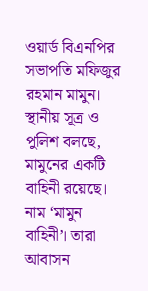ওয়ার্ড বিএনপির সভাপতি মফিজুর রহমান মামুন।
স্থানীয় সূত্র ও পুলিশ বলছে, মামুনের একটি বাহিনী রয়েছে। নাম ‘মামুন বাহিনী’। তারা আবাসন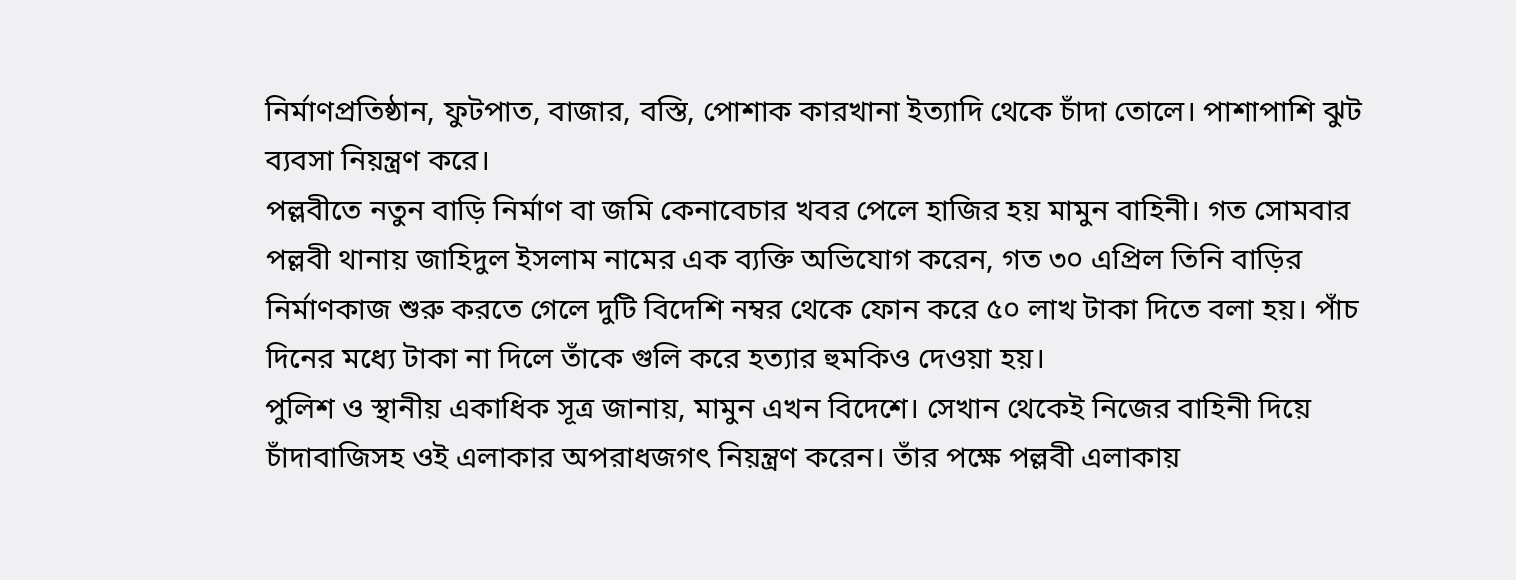নির্মাণপ্রতিষ্ঠান, ফুটপাত, বাজার, বস্তি, পোশাক কারখানা ইত্যাদি থেকে চাঁদা তোলে। পাশাপাশি ঝুট ব্যবসা নিয়ন্ত্রণ করে।
পল্লবীতে নতুন বাড়ি নির্মাণ বা জমি কেনাবেচার খবর পেলে হাজির হয় মামুন বাহিনী। গত সোমবার পল্লবী থানায় জাহিদুল ইসলাম নামের এক ব্যক্তি অভিযোগ করেন, গত ৩০ এপ্রিল তিনি বাড়ির নির্মাণকাজ শুরু করতে গেলে দুটি বিদেশি নম্বর থেকে ফোন করে ৫০ লাখ টাকা দিতে বলা হয়। পাঁচ দিনের মধ্যে টাকা না দিলে তাঁকে গুলি করে হত্যার হুমকিও দেওয়া হয়।
পুলিশ ও স্থানীয় একাধিক সূত্র জানায়, মামুন এখন বিদেশে। সেখান থেকেই নিজের বাহিনী দিয়ে চাঁদাবাজিসহ ওই এলাকার অপরাধজগৎ নিয়ন্ত্রণ করেন। তাঁর পক্ষে পল্লবী এলাকায়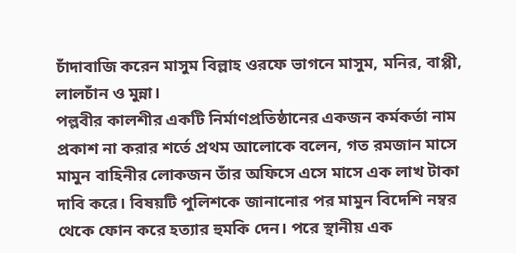চাঁদাবাজি করেন মাসুম বিল্লাহ ওরফে ভাগনে মাসুম, মনির, বাপ্পী, লালচাঁন ও মুন্না।
পল্লবীর কালশীর একটি নির্মাণপ্রতিষ্ঠানের একজন কর্মকর্তা নাম প্রকাশ না করার শর্তে প্রথম আলোকে বলেন, গত রমজান মাসে মামুন বাহিনীর লোকজন তাঁর অফিসে এসে মাসে এক লাখ টাকা দাবি করে। বিষয়টি পুলিশকে জানানোর পর মামুন বিদেশি নম্বর থেকে ফোন করে হত্যার হুমকি দেন। পরে স্থানীয় এক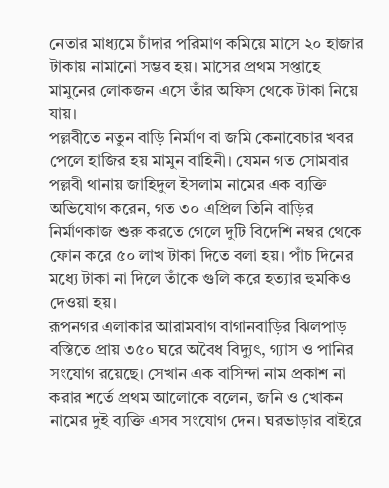নেতার মাধ্যমে চাঁদার পরিমাণ কমিয়ে মাসে ২০ হাজার টাকায় নামানো সম্ভব হয়। মাসের প্রথম সপ্তাহে মামুনের লোকজন এসে তাঁর অফিস থেকে টাকা নিয়ে যায়।
পল্লবীতে নতুন বাড়ি নির্মাণ বা জমি কেনাবেচার খবর পেলে হাজির হয় মামুন বাহিনী। যেমন গত সোমবার পল্লবী থানায় জাহিদুল ইসলাম নামের এক ব্যক্তি অভিযোগ করেন, গত ৩০ এপ্রিল তিনি বাড়ির নির্মাণকাজ শুরু করতে গেলে দুটি বিদেশি নম্বর থেকে ফোন করে ৫০ লাখ টাকা দিতে বলা হয়। পাঁচ দিনের মধ্যে টাকা না দিলে তাঁকে গুলি করে হত্যার হুমকিও দেওয়া হয়।
রূপনগর এলাকার আরামবাগ বাগানবাড়ির ঝিলপাড় বস্তিতে প্রায় ৩৫০ ঘরে অবৈধ বিদ্যুৎ, গ্যাস ও পানির সংযোগ রয়েছে। সেখান এক বাসিন্দা নাম প্রকাশ না করার শর্তে প্রথম আলোকে বলেন, জনি ও খোকন নামের দুই ব্যক্তি এসব সংযোগ দেন। ঘরভাড়ার বাইরে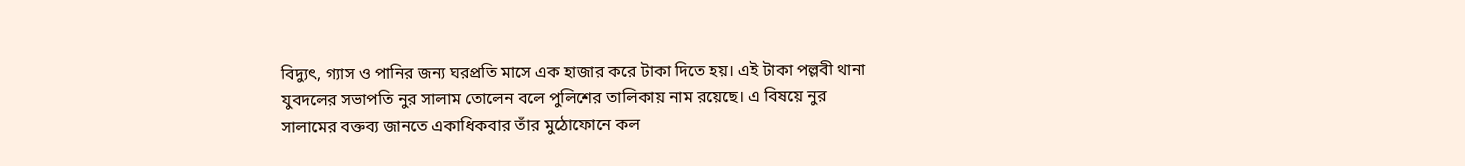বিদ্যুৎ, গ্যাস ও পানির জন্য ঘরপ্রতি মাসে এক হাজার করে টাকা দিতে হয়। এই টাকা পল্লবী থানা যুবদলের সভাপতি নুর সালাম তোলেন বলে পুলিশের তালিকায় নাম রয়েছে। এ বিষয়ে নুর সালামের বক্তব্য জানতে একাধিকবার তাঁর মুঠোফোনে কল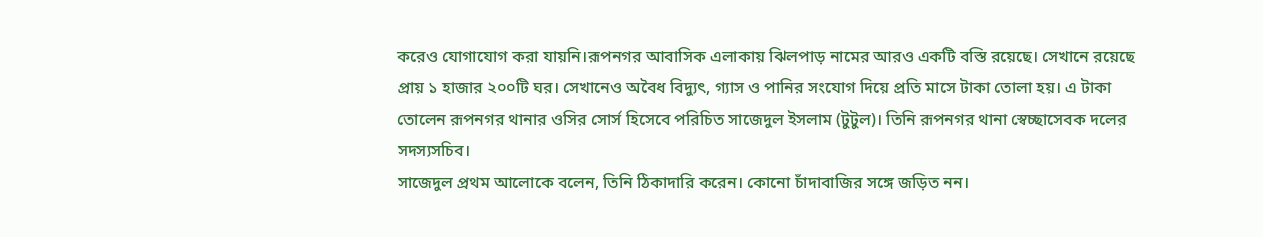করেও যোগাযোগ করা যায়নি।রূপনগর আবাসিক এলাকায় ঝিলপাড় নামের আরও একটি বস্তি রয়েছে। সেখানে রয়েছে প্রায় ১ হাজার ২০০টি ঘর। সেখানেও অবৈধ বিদ্যুৎ, গ্যাস ও পানির সংযোগ দিয়ে প্রতি মাসে টাকা তোলা হয়। এ টাকা তোলেন রূপনগর থানার ওসির সোর্স হিসেবে পরিচিত সাজেদুল ইসলাম (টুটুল)। তিনি রূপনগর থানা স্বেচ্ছাসেবক দলের সদস্যসচিব।
সাজেদুল প্রথম আলোকে বলেন, তিনি ঠিকাদারি করেন। কোনো চাঁদাবাজির সঙ্গে জড়িত নন।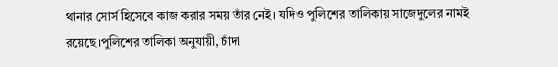থানার সোর্স হিসেবে কাজ করার সময় তাঁর নেই। যদিও পুলিশের তালিকায় সাজেদুলের নামই রয়েছে।পুলিশের তালিকা অনুযায়ী, চাঁদা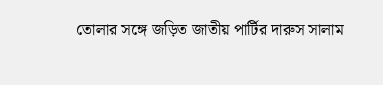তোলার সঙ্গে জড়িত জাতীয় পার্টির দারুস সালাম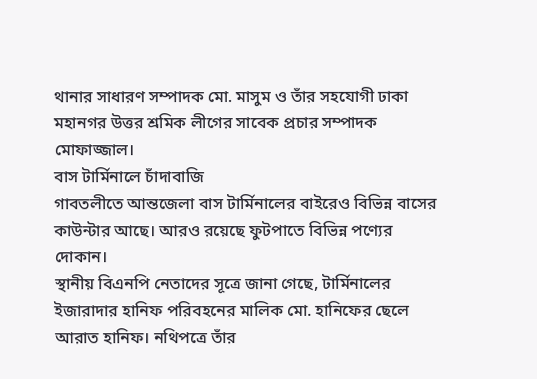থানার সাধারণ সম্পাদক মো. মাসুম ও তাঁর সহযোগী ঢাকা মহানগর উত্তর শ্রমিক লীগের সাবেক প্রচার সম্পাদক মোফাজ্জাল।
বাস টার্মিনালে চাঁদাবাজি
গাবতলীতে আন্তজেলা বাস টার্মিনালের বাইরেও বিভিন্ন বাসের কাউন্টার আছে। আরও রয়েছে ফুটপাতে বিভিন্ন পণ্যের দোকান।
স্থানীয় বিএনপি নেতাদের সূত্রে জানা গেছে, টার্মিনালের ইজারাদার হানিফ পরিবহনের মালিক মো. হানিফের ছেলে আরাত হানিফ। নথিপত্রে তাঁর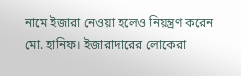নামে ইজারা নেওয়া হলেও নিয়ন্ত্রণ করেন মো. হানিফ। ইজারাদারের লোকেরা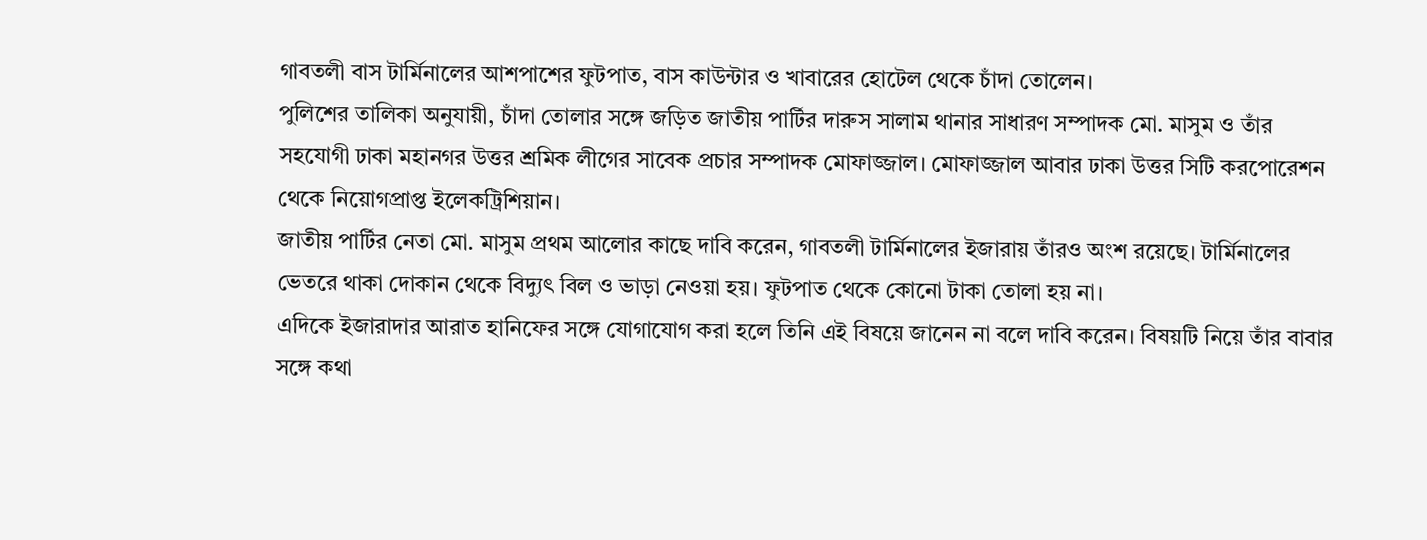গাবতলী বাস টার্মিনালের আশপাশের ফুটপাত, বাস কাউন্টার ও খাবারের হোটেল থেকে চাঁদা তোলেন।
পুলিশের তালিকা অনুযায়ী, চাঁদা তোলার সঙ্গে জড়িত জাতীয় পার্টির দারুস সালাম থানার সাধারণ সম্পাদক মো. মাসুম ও তাঁর সহযোগী ঢাকা মহানগর উত্তর শ্রমিক লীগের সাবেক প্রচার সম্পাদক মোফাজ্জাল। মোফাজ্জাল আবার ঢাকা উত্তর সিটি করপোরেশন থেকে নিয়োগপ্রাপ্ত ইলেকট্রিশিয়ান।
জাতীয় পার্টির নেতা মো. মাসুম প্রথম আলোর কাছে দাবি করেন, গাবতলী টার্মিনালের ইজারায় তাঁরও অংশ রয়েছে। টার্মিনালের ভেতরে থাকা দোকান থেকে বিদ্যুৎ বিল ও ভাড়া নেওয়া হয়। ফুটপাত থেকে কোনো টাকা তোলা হয় না।
এদিকে ইজারাদার আরাত হানিফের সঙ্গে যোগাযোগ করা হলে তিনি এই বিষয়ে জানেন না বলে দাবি করেন। বিষয়টি নিয়ে তাঁর বাবার সঙ্গে কথা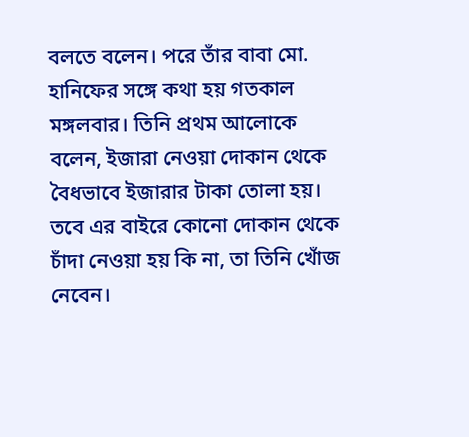বলতে বলেন। পরে তাঁর বাবা মো. হানিফের সঙ্গে কথা হয় গতকাল মঙ্গলবার। তিনি প্রথম আলোকে বলেন, ইজারা নেওয়া দোকান থেকে বৈধভাবে ইজারার টাকা তোলা হয়। তবে এর বাইরে কোনো দোকান থেকে চাঁদা নেওয়া হয় কি না, তা তিনি খোঁজ নেবেন।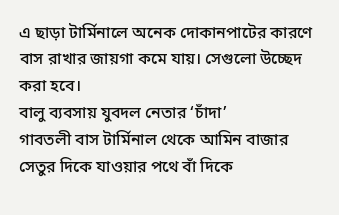এ ছাড়া টার্মিনালে অনেক দোকানপাটের কারণে বাস রাখার জায়গা কমে যায়। সেগুলো উচ্ছেদ করা হবে।
বালু ব্যবসায় যুবদল নেতার ‘চাঁদা’
গাবতলী বাস টার্মিনাল থেকে আমিন বাজার সেতুর দিকে যাওয়ার পথে বাঁ দিকে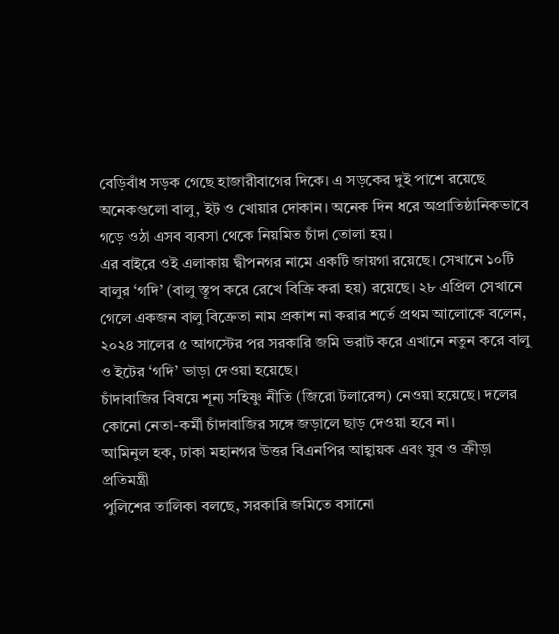বেড়িবাঁধ সড়ক গেছে হাজারীবাগের দিকে। এ সড়কের দুই পাশে রয়েছে অনেকগুলো বালু, ইট ও খোয়ার দোকান। অনেক দিন ধরে অপ্রাতিষ্ঠানিকভাবে গড়ে ওঠা এসব ব্যবসা থেকে নিয়মিত চাঁদা তোলা হয়।
এর বাইরে ওই এলাকায় দ্বীপনগর নামে একটি জায়গা রয়েছে। সেখানে ১০টি বালুর ‘গদি’ (বালু স্তূপ করে রেখে বিক্রি করা হয়) রয়েছে। ২৮ এপ্রিল সেখানে গেলে একজন বালু বিক্রেতা নাম প্রকাশ না করার শর্তে প্রথম আলোকে বলেন, ২০২৪ সালের ৫ আগস্টের পর সরকারি জমি ভরাট করে এখানে নতুন করে বালু ও ইটের ‘গদি’ ভাড়া দেওয়া হয়েছে।
চাঁদাবাজির বিষয়ে শূন্য সহিষ্ণু নীতি (জিরো টলারেন্স) নেওয়া হয়েছে। দলের কোনো নেতা-কর্মী চাঁদাবাজির সঙ্গে জড়ালে ছাড় দেওয়া হবে না।
আমিনুল হক, ঢাকা মহানগর উত্তর বিএনপির আহ্বায়ক এবং যুব ও ক্রীড়া প্রতিমন্ত্রী
পুলিশের তালিকা বলছে, সরকারি জমিতে বসানো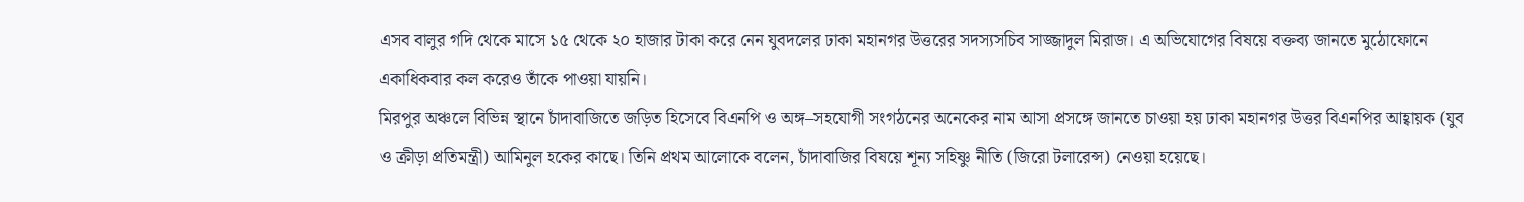এসব বালুর গদি থেকে মাসে ১৫ থেকে ২০ হাজার টাকা করে নেন যুবদলের ঢাকা মহানগর উত্তরের সদস্যসচিব সাজ্জাদুল মিরাজ। এ অভিযোগের বিষয়ে বক্তব্য জানতে মুঠোফোনে একাধিকবার কল করেও তাঁকে পাওয়া যায়নি।
মিরপুর অঞ্চলে বিভিন্ন স্থানে চাঁদাবাজিতে জড়িত হিসেবে বিএনপি ও অঙ্গ–সহযোগী সংগঠনের অনেকের নাম আসা প্রসঙ্গে জানতে চাওয়া হয় ঢাকা মহানগর উত্তর বিএনপির আহ্বায়ক (যুব ও ক্রীড়া প্রতিমন্ত্রী) আমিনুল হকের কাছে। তিনি প্রথম আলোকে বলেন, চাঁদাবাজির বিষয়ে শূন্য সহিষ্ণু নীতি (জিরো টলারেন্স) নেওয়া হয়েছে।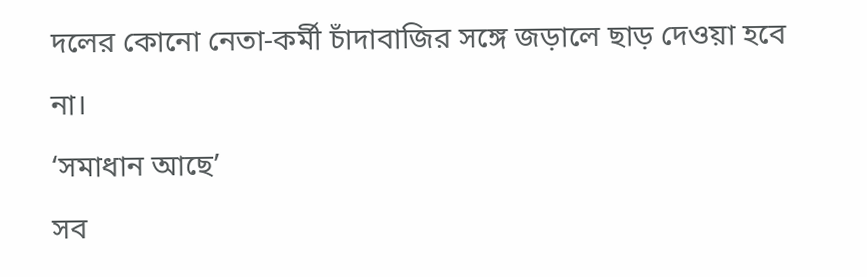দলের কোনো নেতা-কর্মী চাঁদাবাজির সঙ্গে জড়ালে ছাড় দেওয়া হবে না।
‘সমাধান আছে’
সব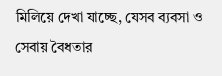মিলিয়ে দেখা যাচ্ছে, যেসব ব্যবসা ও সেবায় বৈধতার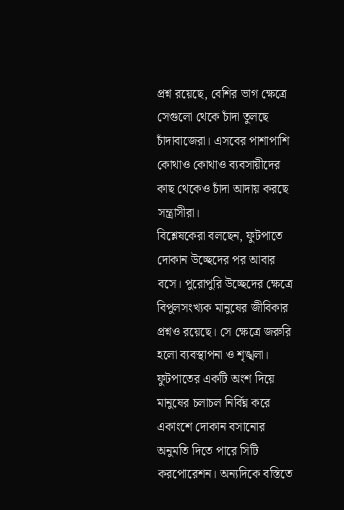প্রশ্ন রয়েছে, বেশির ভাগ ক্ষেত্রে সেগুলো থেকে চাঁদা তুলছে চাঁদাবাজেরা। এসবের পাশাপাশি কোথাও কোথাও ব্যবসায়ীদের কাছ থেকেও চাঁদা আদায় করছে সন্ত্রাসীরা।
বিশ্লেষকেরা বলছেন, ফুটপাতে দোকান উচ্ছেদের পর আবার বসে। পুরোপুরি উচ্ছেদের ক্ষেত্রে বিপুলসংখ্যক মানুষের জীবিকার প্রশ্নও রয়েছে। সে ক্ষেত্রে জরুরি হলো ব্যবস্থাপনা ও শৃঙ্খলা। ফুটপাতের একটি অংশ দিয়ে মানুষের চলাচল নির্বিঘ্ন করে একাংশে দোকান বসানোর অনুমতি দিতে পারে সিটি করপোরেশন। অন্যদিকে বস্তিতে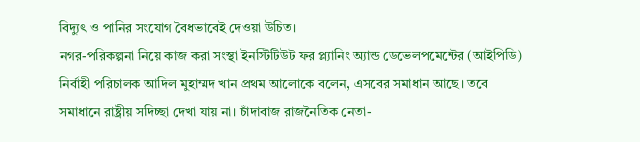বিদ্যুৎ ও পানির সংযোগ বৈধভাবেই দেওয়া উচিত।
নগর-পরিকল্পনা নিয়ে কাজ করা সংস্থা ইনস্টিটিউট ফর প্ল্যানিং অ্যান্ড ডেভেলপমেন্টের (আইপিডি) নির্বাহী পরিচালক আদিল মুহাম্মদ খান প্রথম আলোকে বলেন, এসবের সমাধান আছে। তবে সমাধানে রাষ্ট্রীয় সদিচ্ছা দেখা যায় না। চাঁদাবাজ রাজনৈতিক নেতা-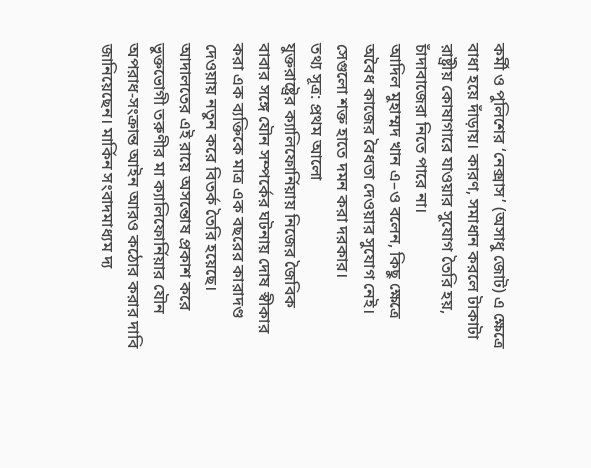কর্মী ও পুলিশের ‘নেক্সাস’ (অসাধু জোট) এ ক্ষেত্রে বাধা হয়ে দাঁড়ায়। কারণ, সমাধান করলে টাকাটা রাষ্ট্রীয় কোষাগারে যাওয়ার সুযোগ তৈরি হয়, চাঁদাবাজেরা নিতে পারে না।
আদিল মুহাম্মদ খান এ–ও বলেন, কিছু ক্ষেত্রে অবৈধ কাজের বৈধতা দেওয়ার সুযোগ নেই। সেগুলো শক্ত হাতে দমন করা দরকার।
তথ্য সূত্র: প্রথম আলো
যুক্তরাষ্ট্রের ক্যালিফোর্নিয়ায় নিজের জৈবিক বাবার সঙ্গে যৌন সম্পর্কের ঘটনায় দোষ স্বীকার করা এক ব্যক্তিকে মাত্র এক বছরের কারাদণ্ড দেওয়ায় নতুন করে বিতর্ক তৈরি হয়েছে। আদালতের এই রায়ে অসন্তোষ প্রকাশ করে ভুক্তভোগী তরুণীর মা ক্যালিফোর্নিয়ার যৌন অপরাধ-সংক্রান্ত আইন আরও কঠোর করার দাবি জানিয়েছেন। মার্কিন সংবাদমাধ্যম দ্য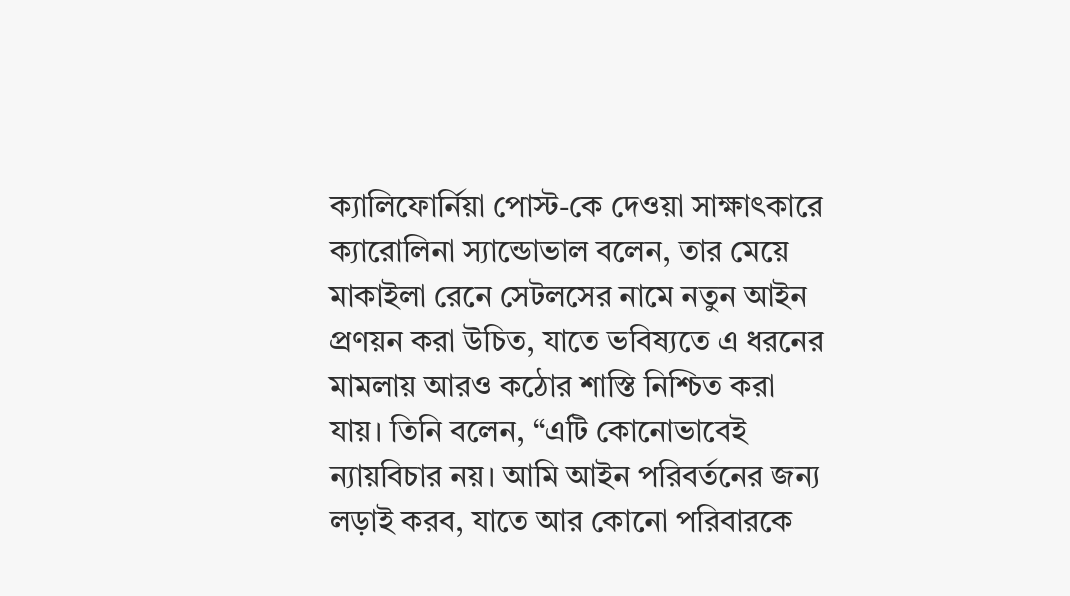ক্যালিফোর্নিয়া পোস্ট-কে দেওয়া সাক্ষাৎকারে ক্যারোলিনা স্যান্ডোভাল বলেন, তার মেয়ে মাকাইলা রেনে সেটলসের নামে নতুন আইন প্রণয়ন করা উচিত, যাতে ভবিষ্যতে এ ধরনের মামলায় আরও কঠোর শাস্তি নিশ্চিত করা যায়। তিনি বলেন, “এটি কোনোভাবেই ন্যায়বিচার নয়। আমি আইন পরিবর্তনের জন্য লড়াই করব, যাতে আর কোনো পরিবারকে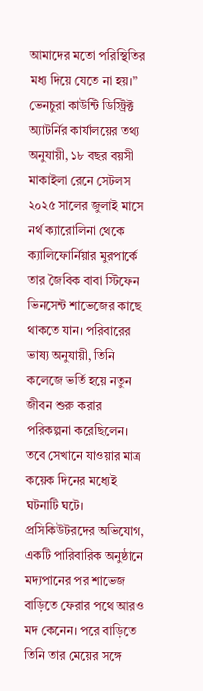আমাদের মতো পরিস্থিতির মধ্য দিয়ে যেতে না হয়।” ভেনচুরা কাউন্টি ডিস্ট্রিক্ট অ্যাটর্নির কার্যালয়ের তথ্য অনুযায়ী, ১৮ বছর বয়সী মাকাইলা রেনে সেটলস ২০২৫ সালের জুলাই মাসে নর্থ ক্যারোলিনা থেকে ক্যালিফোর্নিয়ার মুরপার্কে তার জৈবিক বাবা স্টিফেন ভিনসেন্ট শাভেজের কাছে থাকতে যান। পরিবারের ভাষ্য অনুযায়ী, তিনি কলেজে ভর্তি হয়ে নতুন জীবন শুরু করার পরিকল্পনা করেছিলেন। তবে সেখানে যাওয়ার মাত্র কয়েক দিনের মধ্যেই ঘটনাটি ঘটে। প্রসিকিউটরদের অভিযোগ, একটি পারিবারিক অনুষ্ঠানে মদ্যপানের পর শাভেজ বাড়িতে ফেরার পথে আরও মদ কেনেন। পরে বাড়িতে তিনি তার মেয়ের সঙ্গে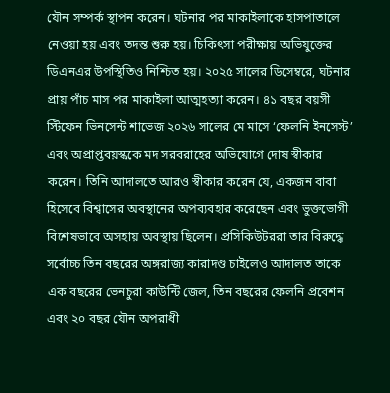যৌন সম্পর্ক স্থাপন করেন। ঘটনার পর মাকাইলাকে হাসপাতালে নেওয়া হয় এবং তদন্ত শুরু হয়। চিকিৎসা পরীক্ষায় অভিযুক্তের ডিএনএর উপস্থিতিও নিশ্চিত হয়। ২০২৫ সালের ডিসেম্বরে, ঘটনার প্রায় পাঁচ মাস পর মাকাইলা আত্মহত্যা করেন। ৪১ বছর বয়সী স্টিফেন ভিনসেন্ট শাভেজ ২০২৬ সালের মে মাসে ‘ফেলনি ইনসেস্ট’ এবং অপ্রাপ্তবয়স্ককে মদ সরবরাহের অভিযোগে দোষ স্বীকার করেন। তিনি আদালতে আরও স্বীকার করেন যে, একজন বাবা হিসেবে বিশ্বাসের অবস্থানের অপব্যবহার করেছেন এবং ভুক্তভোগী বিশেষভাবে অসহায় অবস্থায় ছিলেন। প্রসিকিউটররা তার বিরুদ্ধে সর্বোচ্চ তিন বছরের অঙ্গরাজ্য কারাদণ্ড চাইলেও আদালত তাকে এক বছরের ভেনচুরা কাউন্টি জেল, তিন বছরের ফেলনি প্রবেশন এবং ২০ বছর যৌন অপরাধী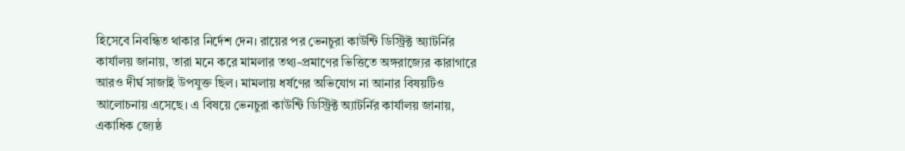হিসেবে নিবন্ধিত থাকার নির্দেশ দেন। রায়ের পর ভেনচুরা কাউন্টি ডিস্ট্রিক্ট অ্যাটর্নির কার্যালয় জানায়, তারা মনে করে মামলার তথ্য-প্রমাণের ভিত্তিতে অঙ্গরাজ্যের কারাগারে আরও দীর্ঘ সাজাই উপযুক্ত ছিল। মামলায় ধর্ষণের অভিযোগ না আনার বিষয়টিও আলোচনায় এসেছে। এ বিষয়ে ভেনচুরা কাউন্টি ডিস্ট্রিক্ট অ্যাটর্নির কার্যালয় জানায়, একাধিক জ্যেষ্ঠ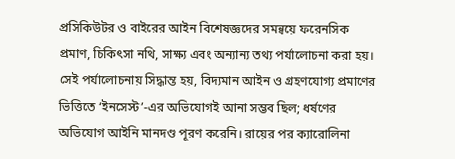প্রসিকিউটর ও বাইরের আইন বিশেষজ্ঞদের সমন্বয়ে ফরেনসিক প্রমাণ, চিকিৎসা নথি, সাক্ষ্য এবং অন্যান্য তথ্য পর্যালোচনা করা হয়। সেই পর্যালোচনায় সিদ্ধান্ত হয়, বিদ্যমান আইন ও গ্রহণযোগ্য প্রমাণের ভিত্তিতে ‘ইনসেস্ট’-এর অভিযোগই আনা সম্ভব ছিল; ধর্ষণের অভিযোগ আইনি মানদণ্ড পূরণ করেনি। রায়ের পর ক্যারোলিনা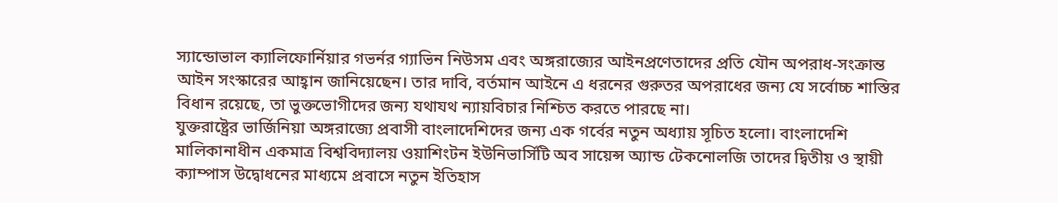স্যান্ডোভাল ক্যালিফোর্নিয়ার গভর্নর গ্যাভিন নিউসম এবং অঙ্গরাজ্যের আইনপ্রণেতাদের প্রতি যৌন অপরাধ-সংক্রান্ত আইন সংস্কারের আহ্বান জানিয়েছেন। তার দাবি, বর্তমান আইনে এ ধরনের গুরুতর অপরাধের জন্য যে সর্বোচ্চ শাস্তির বিধান রয়েছে, তা ভুক্তভোগীদের জন্য যথাযথ ন্যায়বিচার নিশ্চিত করতে পারছে না।
যুক্তরাষ্ট্রের ভার্জিনিয়া অঙ্গরাজ্যে প্রবাসী বাংলাদেশিদের জন্য এক গর্বের নতুন অধ্যায় সূচিত হলো। বাংলাদেশি মালিকানাধীন একমাত্র বিশ্ববিদ্যালয় ওয়াশিংটন ইউনিভার্সিটি অব সায়েন্স অ্যান্ড টেকনোলজি তাদের দ্বিতীয় ও স্থায়ী ক্যাম্পাস উদ্বোধনের মাধ্যমে প্রবাসে নতুন ইতিহাস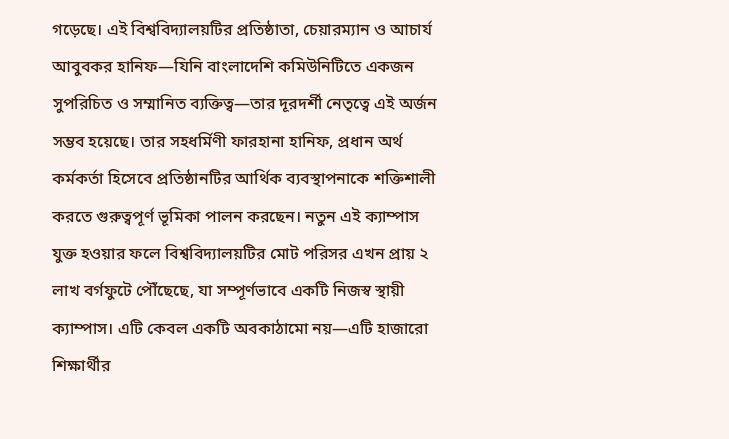গড়েছে। এই বিশ্ববিদ্যালয়টির প্রতিষ্ঠাতা, চেয়ারম্যান ও আচার্য আবুবকর হানিফ—যিনি বাংলাদেশি কমিউনিটিতে একজন সুপরিচিত ও সম্মানিত ব্যক্তিত্ব—তার দূরদর্শী নেতৃত্বে এই অর্জন সম্ভব হয়েছে। তার সহধর্মিণী ফারহানা হানিফ, প্রধান অর্থ কর্মকর্তা হিসেবে প্রতিষ্ঠানটির আর্থিক ব্যবস্থাপনাকে শক্তিশালী করতে গুরুত্বপূর্ণ ভূমিকা পালন করছেন। নতুন এই ক্যাম্পাস যুক্ত হওয়ার ফলে বিশ্ববিদ্যালয়টির মোট পরিসর এখন প্রায় ২ লাখ বর্গফুটে পৌঁছেছে, যা সম্পূর্ণভাবে একটি নিজস্ব স্থায়ী ক্যাম্পাস। এটি কেবল একটি অবকাঠামো নয়—এটি হাজারো শিক্ষার্থীর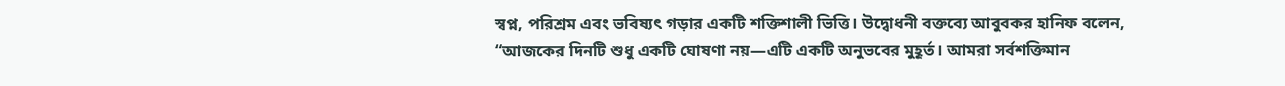স্বপ্ন, পরিশ্রম এবং ভবিষ্যৎ গড়ার একটি শক্তিশালী ভিত্তি। উদ্বোধনী বক্তব্যে আবুবকর হানিফ বলেন, “আজকের দিনটি শুধু একটি ঘোষণা নয়—এটি একটি অনুভবের মুহূর্ত। আমরা সর্বশক্তিমান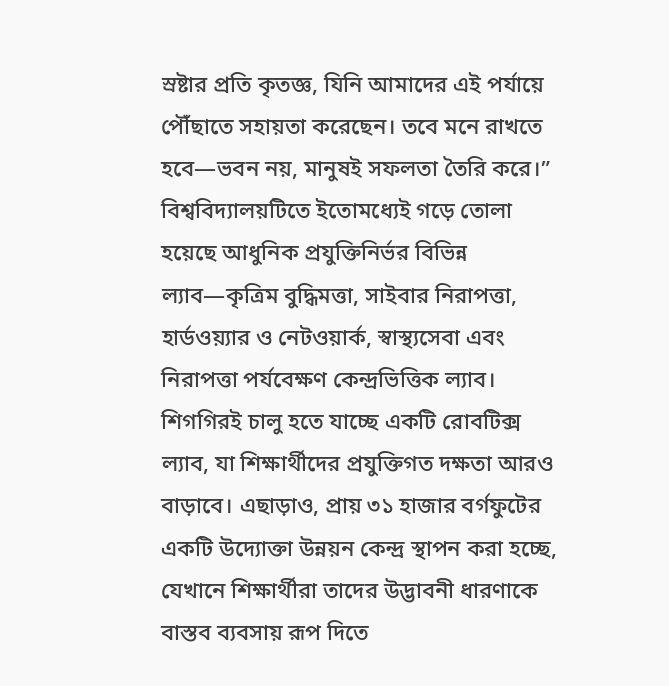স্রষ্টার প্রতি কৃতজ্ঞ, যিনি আমাদের এই পর্যায়ে পৌঁছাতে সহায়তা করেছেন। তবে মনে রাখতে হবে—ভবন নয়, মানুষই সফলতা তৈরি করে।” বিশ্ববিদ্যালয়টিতে ইতোমধ্যেই গড়ে তোলা হয়েছে আধুনিক প্রযুক্তিনির্ভর বিভিন্ন ল্যাব—কৃত্রিম বুদ্ধিমত্তা, সাইবার নিরাপত্তা, হার্ডওয়্যার ও নেটওয়ার্ক, স্বাস্থ্যসেবা এবং নিরাপত্তা পর্যবেক্ষণ কেন্দ্রভিত্তিক ল্যাব। শিগগিরই চালু হতে যাচ্ছে একটি রোবটিক্স ল্যাব, যা শিক্ষার্থীদের প্রযুক্তিগত দক্ষতা আরও বাড়াবে। এছাড়াও, প্রায় ৩১ হাজার বর্গফুটের একটি উদ্যোক্তা উন্নয়ন কেন্দ্র স্থাপন করা হচ্ছে, যেখানে শিক্ষার্থীরা তাদের উদ্ভাবনী ধারণাকে বাস্তব ব্যবসায় রূপ দিতে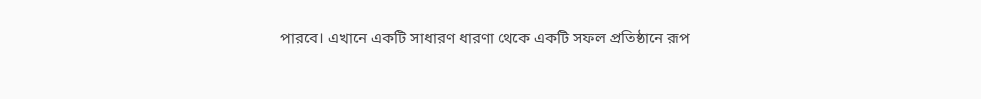পারবে। এখানে একটি সাধারণ ধারণা থেকে একটি সফল প্রতিষ্ঠানে রূপ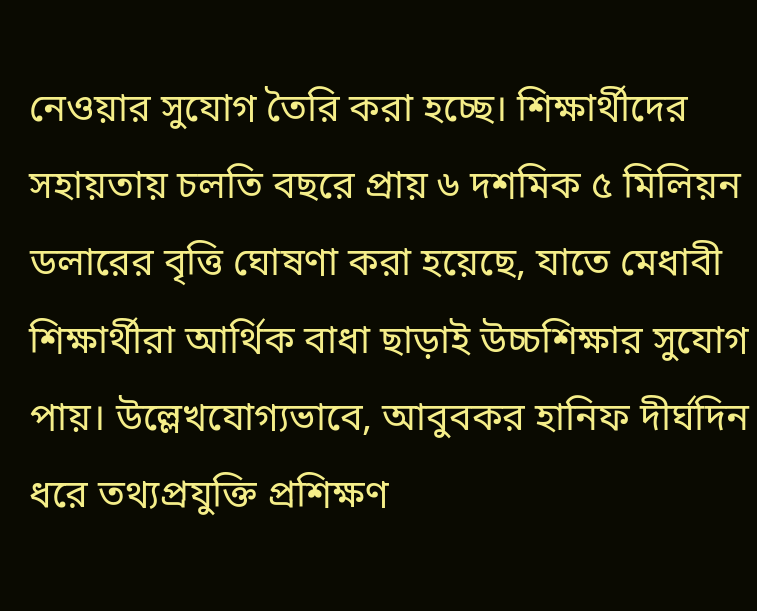নেওয়ার সুযোগ তৈরি করা হচ্ছে। শিক্ষার্থীদের সহায়তায় চলতি বছরে প্রায় ৬ দশমিক ৫ মিলিয়ন ডলারের বৃত্তি ঘোষণা করা হয়েছে, যাতে মেধাবী শিক্ষার্থীরা আর্থিক বাধা ছাড়াই উচ্চশিক্ষার সুযোগ পায়। উল্লেখযোগ্যভাবে, আবুবকর হানিফ দীর্ঘদিন ধরে তথ্যপ্রযুক্তি প্রশিক্ষণ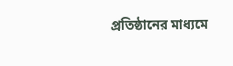প্রতিষ্ঠানের মাধ্যমে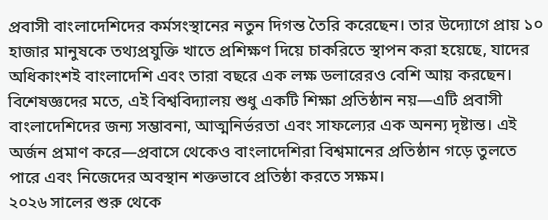প্রবাসী বাংলাদেশিদের কর্মসংস্থানের নতুন দিগন্ত তৈরি করেছেন। তার উদ্যোগে প্রায় ১০ হাজার মানুষকে তথ্যপ্রযুক্তি খাতে প্রশিক্ষণ দিয়ে চাকরিতে স্থাপন করা হয়েছে, যাদের অধিকাংশই বাংলাদেশি এবং তারা বছরে এক লক্ষ ডলারেরও বেশি আয় করছেন। বিশেষজ্ঞদের মতে, এই বিশ্ববিদ্যালয় শুধু একটি শিক্ষা প্রতিষ্ঠান নয়—এটি প্রবাসী বাংলাদেশিদের জন্য সম্ভাবনা, আত্মনির্ভরতা এবং সাফল্যের এক অনন্য দৃষ্টান্ত। এই অর্জন প্রমাণ করে—প্রবাসে থেকেও বাংলাদেশিরা বিশ্বমানের প্রতিষ্ঠান গড়ে তুলতে পারে এবং নিজেদের অবস্থান শক্তভাবে প্রতিষ্ঠা করতে সক্ষম।
২০২৬ সালের শুরু থেকে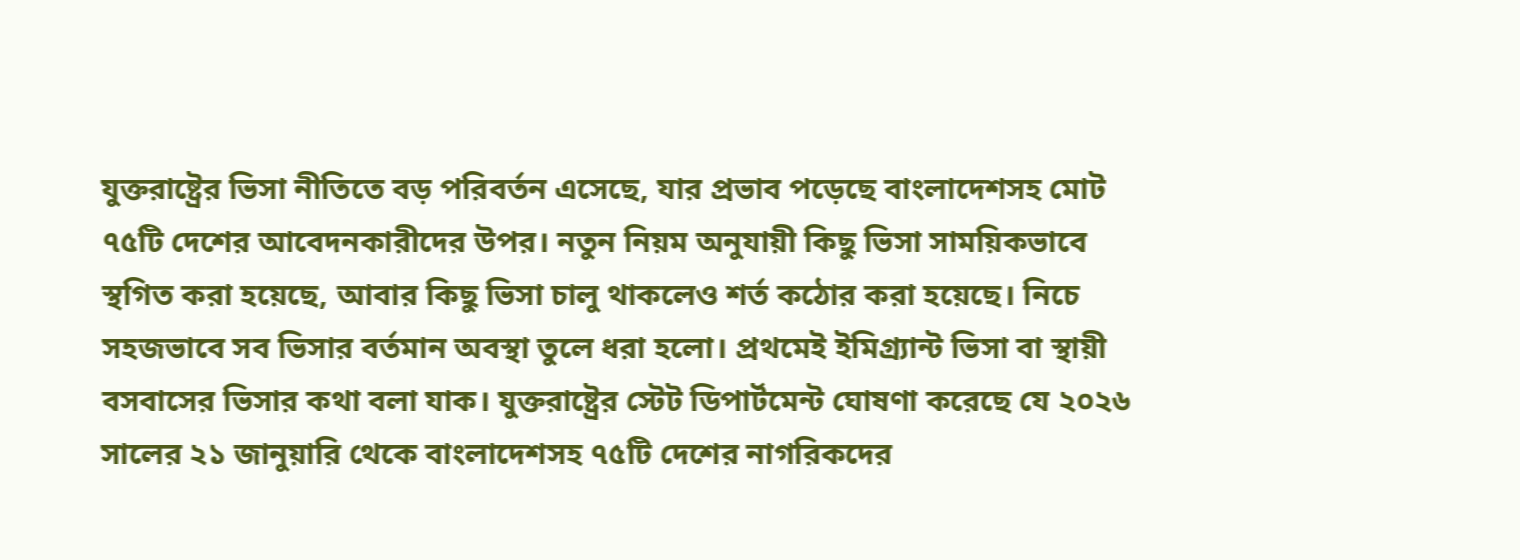যুক্তরাষ্ট্রের ভিসা নীতিতে বড় পরিবর্তন এসেছে, যার প্রভাব পড়েছে বাংলাদেশসহ মোট ৭৫টি দেশের আবেদনকারীদের উপর। নতুন নিয়ম অনুযায়ী কিছু ভিসা সাময়িকভাবে স্থগিত করা হয়েছে, আবার কিছু ভিসা চালু থাকলেও শর্ত কঠোর করা হয়েছে। নিচে সহজভাবে সব ভিসার বর্তমান অবস্থা তুলে ধরা হলো। প্রথমেই ইমিগ্র্যান্ট ভিসা বা স্থায়ী বসবাসের ভিসার কথা বলা যাক। যুক্তরাষ্ট্রের স্টেট ডিপার্টমেন্ট ঘোষণা করেছে যে ২০২৬ সালের ২১ জানুয়ারি থেকে বাংলাদেশসহ ৭৫টি দেশের নাগরিকদের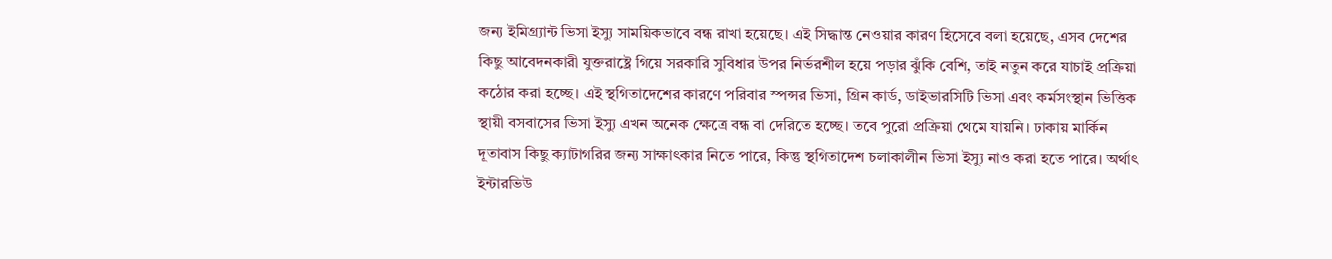জন্য ইমিগ্র্যান্ট ভিসা ইস্যু সাময়িকভাবে বন্ধ রাখা হয়েছে। এই সিদ্ধান্ত নেওয়ার কারণ হিসেবে বলা হয়েছে, এসব দেশের কিছু আবেদনকারী যুক্তরাষ্ট্রে গিয়ে সরকারি সুবিধার উপর নির্ভরশীল হয়ে পড়ার ঝুঁকি বেশি, তাই নতুন করে যাচাই প্রক্রিয়া কঠোর করা হচ্ছে। এই স্থগিতাদেশের কারণে পরিবার স্পন্সর ভিসা, গ্রিন কার্ড, ডাইভারসিটি ভিসা এবং কর্মসংস্থান ভিত্তিক স্থায়ী বসবাসের ভিসা ইস্যু এখন অনেক ক্ষেত্রে বন্ধ বা দেরিতে হচ্ছে। তবে পুরো প্রক্রিয়া থেমে যায়নি। ঢাকায় মার্কিন দূতাবাস কিছু ক্যাটাগরির জন্য সাক্ষাৎকার নিতে পারে, কিন্তু স্থগিতাদেশ চলাকালীন ভিসা ইস্যু নাও করা হতে পারে। অর্থাৎ ইন্টারভিউ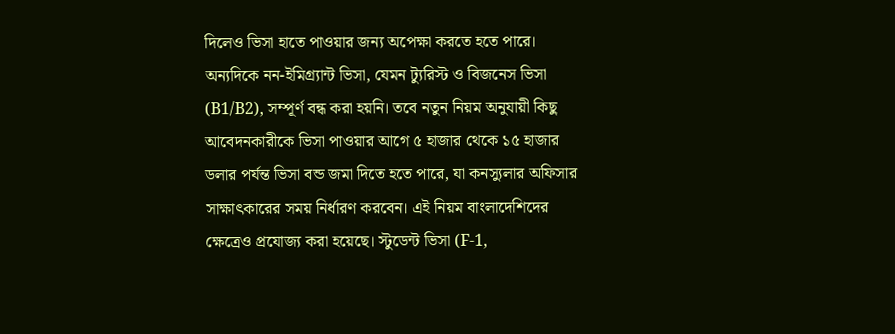দিলেও ভিসা হাতে পাওয়ার জন্য অপেক্ষা করতে হতে পারে। অন্যদিকে নন-ইমিগ্র্যান্ট ভিসা, যেমন ট্যুরিস্ট ও বিজনেস ভিসা (B1/B2), সম্পূর্ণ বন্ধ করা হয়নি। তবে নতুন নিয়ম অনুযায়ী কিছু আবেদনকারীকে ভিসা পাওয়ার আগে ৫ হাজার থেকে ১৫ হাজার ডলার পর্যন্ত ভিসা বন্ড জমা দিতে হতে পারে, যা কনস্যুলার অফিসার সাক্ষাৎকারের সময় নির্ধারণ করবেন। এই নিয়ম বাংলাদেশিদের ক্ষেত্রেও প্রযোজ্য করা হয়েছে। স্টুডেন্ট ভিসা (F-1,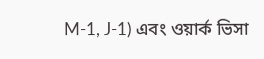M-1, J-1) এবং ওয়ার্ক ভিসা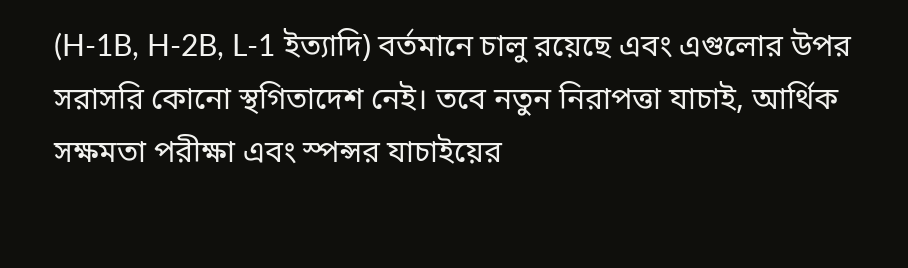(H-1B, H-2B, L-1 ইত্যাদি) বর্তমানে চালু রয়েছে এবং এগুলোর উপর সরাসরি কোনো স্থগিতাদেশ নেই। তবে নতুন নিরাপত্তা যাচাই, আর্থিক সক্ষমতা পরীক্ষা এবং স্পন্সর যাচাইয়ের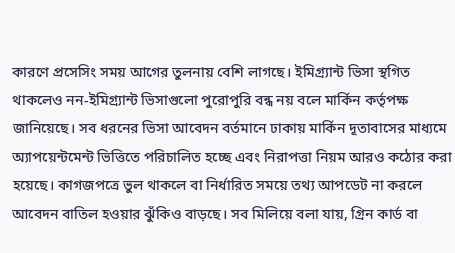কারণে প্রসেসিং সময় আগের তুলনায় বেশি লাগছে। ইমিগ্র্যান্ট ভিসা স্থগিত থাকলেও নন-ইমিগ্র্যান্ট ভিসাগুলো পুরোপুরি বন্ধ নয় বলে মার্কিন কর্তৃপক্ষ জানিয়েছে। সব ধরনের ভিসা আবেদন বর্তমানে ঢাকায় মার্কিন দূতাবাসের মাধ্যমে অ্যাপয়েন্টমেন্ট ভিত্তিতে পরিচালিত হচ্ছে এবং নিরাপত্তা নিয়ম আরও কঠোর করা হয়েছে। কাগজপত্রে ভুল থাকলে বা নির্ধারিত সময়ে তথ্য আপডেট না করলে আবেদন বাতিল হওয়ার ঝুঁকিও বাড়ছে। সব মিলিয়ে বলা যায়, গ্রিন কার্ড বা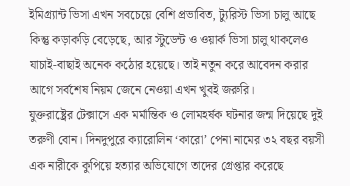ইমিগ্র্যান্ট ভিসা এখন সবচেয়ে বেশি প্রভাবিত, ট্যুরিস্ট ভিসা চালু আছে কিন্তু কড়াকড়ি বেড়েছে, আর স্টুডেন্ট ও ওয়ার্ক ভিসা চালু থাকলেও যাচাই-বাছাই অনেক কঠোর হয়েছে। তাই নতুন করে আবেদন করার আগে সর্বশেষ নিয়ম জেনে নেওয়া এখন খুবই জরুরি।
যুক্তরাষ্ট্রের টেক্সাসে এক মর্মান্তিক ও লোমহর্ষক ঘটনার জন্ম দিয়েছে দুই তরুণী বোন। দিনদুপুরে ক্যারোলিন ‘কারো’ পেনা নামের ৩২ বছর বয়সী এক নারীকে কুপিয়ে হত্যার অভিযোগে তাদের গ্রেপ্তার করেছে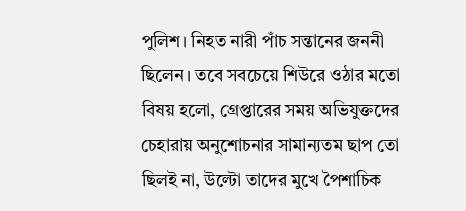পুলিশ। নিহত নারী পাঁচ সন্তানের জননী ছিলেন। তবে সবচেয়ে শিউরে ওঠার মতো বিষয় হলো, গ্রেপ্তারের সময় অভিযুক্তদের চেহারায় অনুশোচনার সামান্যতম ছাপ তো ছিলই না, উল্টো তাদের মুখে পৈশাচিক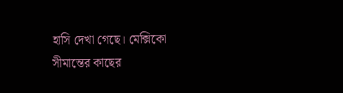হাসি দেখা গেছে। মেক্সিকো সীমান্তের কাছের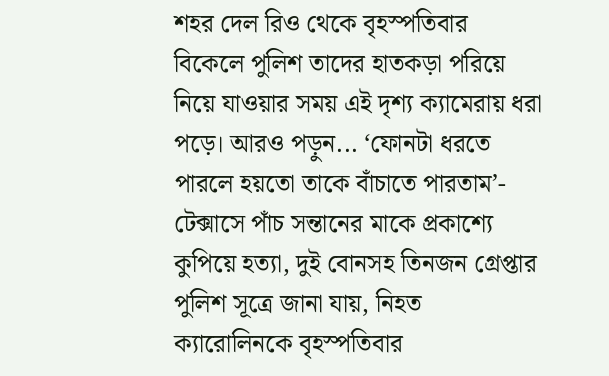শহর দেল রিও থেকে বৃহস্পতিবার বিকেলে পুলিশ তাদের হাতকড়া পরিয়ে নিয়ে যাওয়ার সময় এই দৃশ্য ক্যামেরায় ধরা পড়ে। আরও পড়ুন... ‘ফোনটা ধরতে পারলে হয়তো তাকে বাঁচাতে পারতাম’- টেক্সাসে পাঁচ সন্তানের মাকে প্রকাশ্যে কুপিয়ে হত্যা, দুই বোনসহ তিনজন গ্রেপ্তার পুলিশ সূত্রে জানা যায়, নিহত ক্যারোলিনকে বৃহস্পতিবার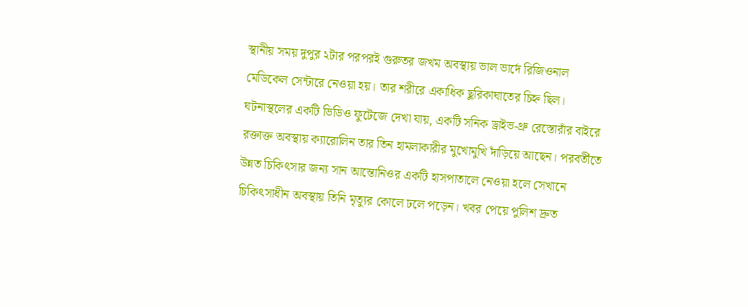স্থানীয় সময় দুপুর ২টার পরপরই গুরুতর জখম অবস্থায় ভাল ভার্দে রিজিওনাল মেডিকেল সেন্টারে নেওয়া হয়। তার শরীরে একাধিক ছুরিকাঘাতের চিহ্ন ছিল। ঘটনাস্থলের একটি ভিডিও ফুটেজে দেখা যায়, একটি সনিক ড্রাইভ-থ্রু রেস্তোরাঁর বাইরে রক্তাক্ত অবস্থায় ক্যারোলিন তার তিন হামলাকারীর মুখোমুখি দাঁড়িয়ে আছেন। পরবর্তীতে উন্নত চিকিৎসার জন্য সান আন্তোনিওর একটি হাসপাতালে নেওয়া হলে সেখানে চিকিৎসাধীন অবস্থায় তিনি মৃত্যুর কোলে ঢলে পড়েন। খবর পেয়ে পুলিশ দ্রুত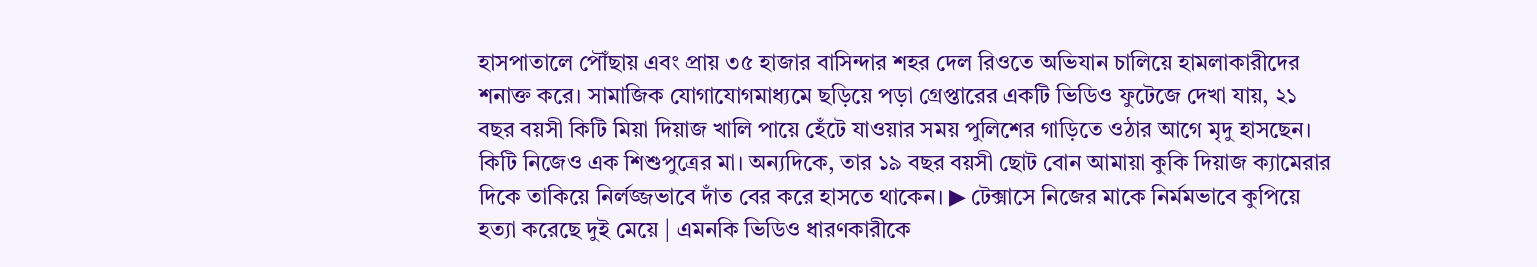হাসপাতালে পৌঁছায় এবং প্রায় ৩৫ হাজার বাসিন্দার শহর দেল রিওতে অভিযান চালিয়ে হামলাকারীদের শনাক্ত করে। সামাজিক যোগাযোগমাধ্যমে ছড়িয়ে পড়া গ্রেপ্তারের একটি ভিডিও ফুটেজে দেখা যায়, ২১ বছর বয়সী কিটি মিয়া দিয়াজ খালি পায়ে হেঁটে যাওয়ার সময় পুলিশের গাড়িতে ওঠার আগে মৃদু হাসছেন। কিটি নিজেও এক শিশুপুত্রের মা। অন্যদিকে, তার ১৯ বছর বয়সী ছোট বোন আমায়া কুকি দিয়াজ ক্যামেরার দিকে তাকিয়ে নির্লজ্জভাবে দাঁত বের করে হাসতে থাকেন। ▶ টেক্সাসে নিজের মাকে নির্মমভাবে কুপিয়ে হত্যা করেছে দুই মেয়ে | এমনকি ভিডিও ধারণকারীকে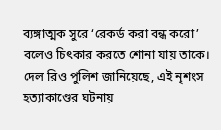ব্যঙ্গাত্মক সুরে ‘রেকর্ড করা বন্ধ করো’ বলেও চিৎকার করতে শোনা যায় তাকে। দেল রিও পুলিশ জানিয়েছে, এই নৃশংস হত্যাকাণ্ডের ঘটনায়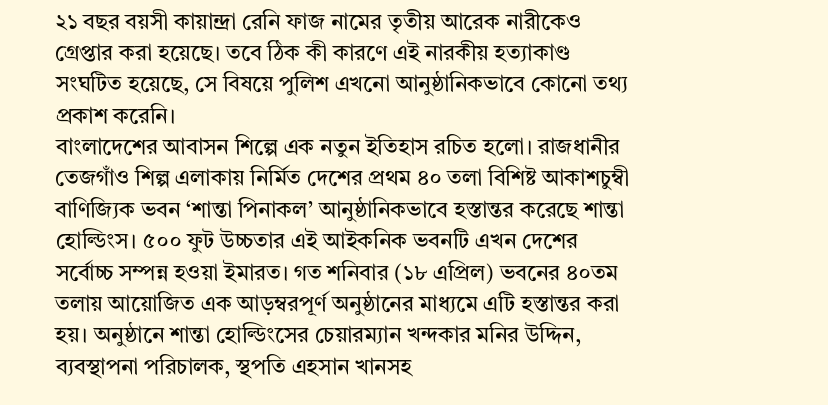২১ বছর বয়সী কায়ান্দ্রা রেনি ফাজ নামের তৃতীয় আরেক নারীকেও গ্রেপ্তার করা হয়েছে। তবে ঠিক কী কারণে এই নারকীয় হত্যাকাণ্ড সংঘটিত হয়েছে, সে বিষয়ে পুলিশ এখনো আনুষ্ঠানিকভাবে কোনো তথ্য প্রকাশ করেনি।
বাংলাদেশের আবাসন শিল্পে এক নতুন ইতিহাস রচিত হলো। রাজধানীর তেজগাঁও শিল্প এলাকায় নির্মিত দেশের প্রথম ৪০ তলা বিশিষ্ট আকাশচুম্বী বাণিজ্যিক ভবন ‘শান্তা পিনাকল’ আনুষ্ঠানিকভাবে হস্তান্তর করেছে শান্তা হোল্ডিংস। ৫০০ ফুট উচ্চতার এই আইকনিক ভবনটি এখন দেশের সর্বোচ্চ সম্পন্ন হওয়া ইমারত। গত শনিবার (১৮ এপ্রিল) ভবনের ৪০তম তলায় আয়োজিত এক আড়ম্বরপূর্ণ অনুষ্ঠানের মাধ্যমে এটি হস্তান্তর করা হয়। অনুষ্ঠানে শান্তা হোল্ডিংসের চেয়ারম্যান খন্দকার মনির উদ্দিন, ব্যবস্থাপনা পরিচালক, স্থপতি এহসান খানসহ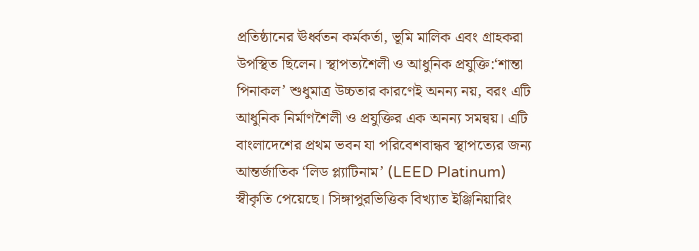প্রতিষ্ঠানের ঊর্ধ্বতন কর্মকর্তা, ভূমি মালিক এবং গ্রাহকরা উপস্থিত ছিলেন। স্থাপত্যশৈলী ও আধুনিক প্রযুক্তি:‘শান্তা পিনাকল’ শুধুমাত্র উচ্চতার কারণেই অনন্য নয়, বরং এটি আধুনিক নির্মাণশৈলী ও প্রযুক্তির এক অনন্য সমন্বয়। এটি বাংলাদেশের প্রথম ভবন যা পরিবেশবান্ধব স্থাপত্যের জন্য আন্তর্জাতিক ‘লিড প্ল্যাটিনাম’ (LEED Platinum) স্বীকৃতি পেয়েছে। সিঙ্গাপুরভিত্তিক বিখ্যাত ইঞ্জিনিয়ারিং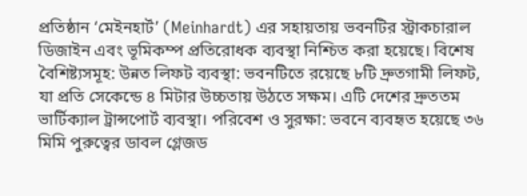প্রতিষ্ঠান ‘মেইনহার্ট’ (Meinhardt) এর সহায়তায় ভবনটির স্ট্রাকচারাল ডিজাইন এবং ভূমিকম্প প্রতিরোধক ব্যবস্থা নিশ্চিত করা হয়েছে। বিশেষ বৈশিষ্ট্যসমূহ: উন্নত লিফট ব্যবস্থা: ভবনটিতে রয়েছে ৮টি দ্রুতগামী লিফট, যা প্রতি সেকেন্ডে ৪ মিটার উচ্চতায় উঠতে সক্ষম। এটি দেশের দ্রুততম ভার্টিক্যাল ট্রান্সপোর্ট ব্যবস্থা। পরিবেশ ও সুরক্ষা: ভবনে ব্যবহৃত হয়েছে ৩৬ মিমি পুরুত্বের ডাবল গ্লেজড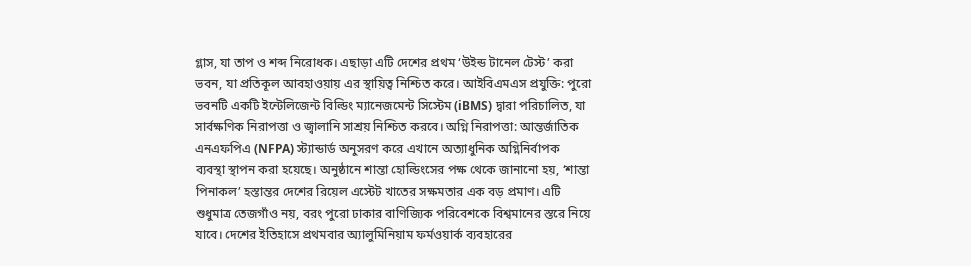গ্লাস, যা তাপ ও শব্দ নিরোধক। এছাড়া এটি দেশের প্রথম ‘উইন্ড টানেল টেস্ট’ করা ভবন, যা প্রতিকূল আবহাওয়ায় এর স্থায়িত্ব নিশ্চিত করে। আইবিএমএস প্রযুক্তি: পুরো ভবনটি একটি ইন্টেলিজেন্ট বিল্ডিং ম্যানেজমেন্ট সিস্টেম (iBMS) দ্বারা পরিচালিত, যা সার্বক্ষণিক নিরাপত্তা ও জ্বালানি সাশ্রয় নিশ্চিত করবে। অগ্নি নিরাপত্তা: আন্তর্জাতিক এনএফপিএ (NFPA) স্ট্যান্ডার্ড অনুসরণ করে এখানে অত্যাধুনিক অগ্নিনির্বাপক ব্যবস্থা স্থাপন করা হয়েছে। অনুষ্ঠানে শান্তা হোল্ডিংসের পক্ষ থেকে জানানো হয়, ‘শান্তা পিনাকল’ হস্তান্তর দেশের রিয়েল এস্টেট খাতের সক্ষমতার এক বড় প্রমাণ। এটি শুধুমাত্র তেজগাঁও নয়, বরং পুরো ঢাকার বাণিজ্যিক পরিবেশকে বিশ্বমানের স্তরে নিয়ে যাবে। দেশের ইতিহাসে প্রথমবার অ্যালুমিনিয়াম ফর্মওয়ার্ক ব্যবহারের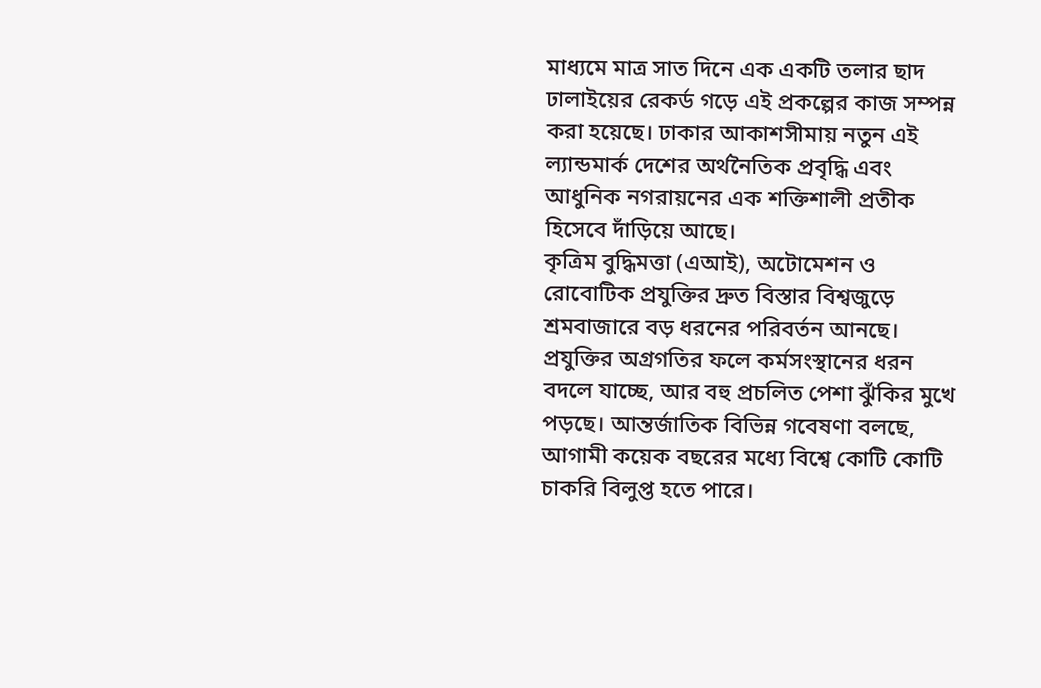মাধ্যমে মাত্র সাত দিনে এক একটি তলার ছাদ ঢালাইয়ের রেকর্ড গড়ে এই প্রকল্পের কাজ সম্পন্ন করা হয়েছে। ঢাকার আকাশসীমায় নতুন এই ল্যান্ডমার্ক দেশের অর্থনৈতিক প্রবৃদ্ধি এবং আধুনিক নগরায়নের এক শক্তিশালী প্রতীক হিসেবে দাঁড়িয়ে আছে।
কৃত্রিম বুদ্ধিমত্তা (এআই), অটোমেশন ও রোবোটিক প্রযুক্তির দ্রুত বিস্তার বিশ্বজুড়ে শ্রমবাজারে বড় ধরনের পরিবর্তন আনছে। প্রযুক্তির অগ্রগতির ফলে কর্মসংস্থানের ধরন বদলে যাচ্ছে, আর বহু প্রচলিত পেশা ঝুঁকির মুখে পড়ছে। আন্তর্জাতিক বিভিন্ন গবেষণা বলছে, আগামী কয়েক বছরের মধ্যে বিশ্বে কোটি কোটি চাকরি বিলুপ্ত হতে পারে।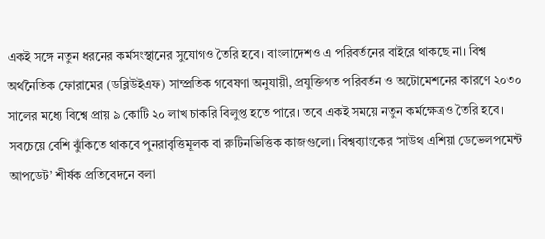একই সঙ্গে নতুন ধরনের কর্মসংস্থানের সুযোগও তৈরি হবে। বাংলাদেশও এ পরিবর্তনের বাইরে থাকছে না। বিশ্ব অর্থনৈতিক ফোরামের (ডব্লিউইএফ) সাম্প্রতিক গবেষণা অনুযায়ী, প্রযুক্তিগত পরিবর্তন ও অটোমেশনের কারণে ২০৩০ সালের মধ্যে বিশ্বে প্রায় ৯ কোটি ২০ লাখ চাকরি বিলুপ্ত হতে পারে। তবে একই সময়ে নতুন কর্মক্ষেত্রও তৈরি হবে। সবচেয়ে বেশি ঝুঁকিতে থাকবে পুনরাবৃত্তিমূলক বা রুটিনভিত্তিক কাজগুলো। বিশ্বব্যাংকের ‘সাউথ এশিয়া ডেভেলপমেন্ট আপডেট’ শীর্ষক প্রতিবেদনে বলা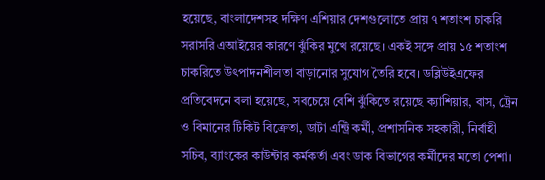হয়েছে, বাংলাদেশসহ দক্ষিণ এশিয়ার দেশগুলোতে প্রায় ৭ শতাংশ চাকরি সরাসরি এআইয়ের কারণে ঝুঁকির মুখে রয়েছে। একই সঙ্গে প্রায় ১৫ শতাংশ চাকরিতে উৎপাদনশীলতা বাড়ানোর সুযোগ তৈরি হবে। ডব্লিউইএফের প্রতিবেদনে বলা হয়েছে, সবচেয়ে বেশি ঝুঁকিতে রয়েছে ক্যাশিয়ার, বাস, ট্রেন ও বিমানের টিকিট বিক্রেতা, ডাটা এন্ট্রি কর্মী, প্রশাসনিক সহকারী, নির্বাহী সচিব, ব্যাংকের কাউন্টার কর্মকর্তা এবং ডাক বিভাগের কর্মীদের মতো পেশা।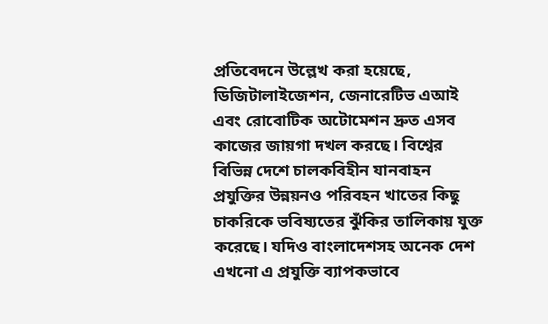প্রতিবেদনে উল্লেখ করা হয়েছে, ডিজিটালাইজেশন, জেনারেটিভ এআই এবং রোবোটিক অটোমেশন দ্রুত এসব কাজের জায়গা দখল করছে। বিশ্বের বিভিন্ন দেশে চালকবিহীন যানবাহন প্রযুক্তির উন্নয়নও পরিবহন খাতের কিছু চাকরিকে ভবিষ্যতের ঝুঁকির তালিকায় যুক্ত করেছে। যদিও বাংলাদেশসহ অনেক দেশ এখনো এ প্রযুক্তি ব্যাপকভাবে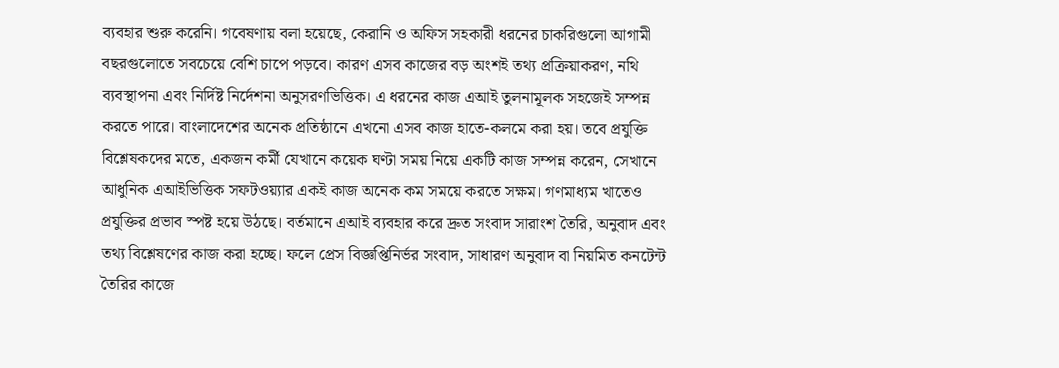ব্যবহার শুরু করেনি। গবেষণায় বলা হয়েছে, কেরানি ও অফিস সহকারী ধরনের চাকরিগুলো আগামী বছরগুলোতে সবচেয়ে বেশি চাপে পড়বে। কারণ এসব কাজের বড় অংশই তথ্য প্রক্রিয়াকরণ, নথি ব্যবস্থাপনা এবং নির্দিষ্ট নির্দেশনা অনুসরণভিত্তিক। এ ধরনের কাজ এআই তুলনামূলক সহজেই সম্পন্ন করতে পারে। বাংলাদেশের অনেক প্রতিষ্ঠানে এখনো এসব কাজ হাতে-কলমে করা হয়। তবে প্রযুক্তি বিশ্লেষকদের মতে, একজন কর্মী যেখানে কয়েক ঘণ্টা সময় নিয়ে একটি কাজ সম্পন্ন করেন, সেখানে আধুনিক এআইভিত্তিক সফটওয়্যার একই কাজ অনেক কম সময়ে করতে সক্ষম। গণমাধ্যম খাতেও প্রযুক্তির প্রভাব স্পষ্ট হয়ে উঠছে। বর্তমানে এআই ব্যবহার করে দ্রুত সংবাদ সারাংশ তৈরি, অনুবাদ এবং তথ্য বিশ্লেষণের কাজ করা হচ্ছে। ফলে প্রেস বিজ্ঞপ্তিনির্ভর সংবাদ, সাধারণ অনুবাদ বা নিয়মিত কনটেন্ট তৈরির কাজে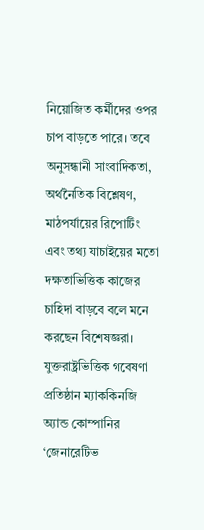নিয়োজিত কর্মীদের ওপর চাপ বাড়তে পারে। তবে অনুসন্ধানী সাংবাদিকতা, অর্থনৈতিক বিশ্লেষণ, মাঠপর্যায়ের রিপোর্টিং এবং তথ্য যাচাইয়ের মতো দক্ষতাভিত্তিক কাজের চাহিদা বাড়বে বলে মনে করছেন বিশেষজ্ঞরা। যুক্তরাষ্ট্রভিত্তিক গবেষণা প্রতিষ্ঠান ম্যাককিনজি অ্যান্ড কোম্পানির ‘জেনারেটিভ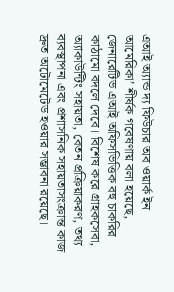এআই অ্যান্ড দ্য ফিউচার অব ওয়ার্ক ইন আমেরিকা’ শীর্ষক গবেষণায় বলা হয়েছে, জেনারেটিভ এআই অফিসভিত্তিক বহু চাকরির কাঠামো বদলে দেবে। বিশেষ করে গ্রাহকসেবা, অ্যাকাউন্টিং সহায়তা, বেতন প্রক্রিয়াকরণ, তথ্য ব্যবস্থাপনা এবং প্রশাসনিক সহায়তাসংক্রান্ত কাজ দ্রুত অটোমেটেড হওয়ার সম্ভাবনা রয়েছে।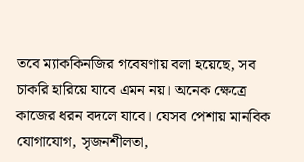তবে ম্যাককিনজির গবেষণায় বলা হয়েছে, সব চাকরি হারিয়ে যাবে এমন নয়। অনেক ক্ষেত্রে কাজের ধরন বদলে যাবে। যেসব পেশায় মানবিক যোগাযোগ, সৃজনশীলতা,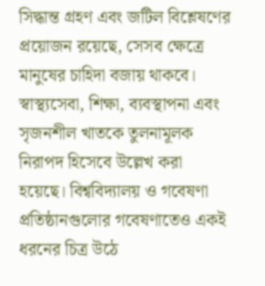সিদ্ধান্ত গ্রহণ এবং জটিল বিশ্লেষণের প্রয়োজন রয়েছে, সেসব ক্ষেত্রে মানুষের চাহিদা বজায় থাকবে। স্বাস্থ্যসেবা, শিক্ষা, ব্যবস্থাপনা এবং সৃজনশীল খাতকে তুলনামূলক নিরাপদ হিসেবে উল্লেখ করা হয়েছে। বিশ্ববিদ্যালয় ও গবেষণা প্রতিষ্ঠানগুলোর গবেষণাতেও একই ধরনের চিত্র উঠে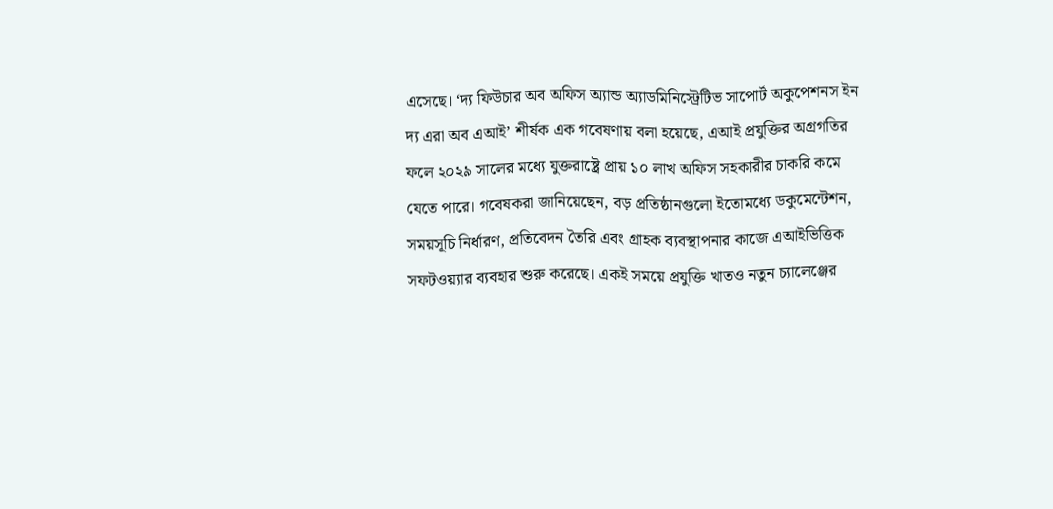এসেছে। ‘দ্য ফিউচার অব অফিস অ্যান্ড অ্যাডমিনিস্ট্রেটিভ সাপোর্ট অকুপেশনস ইন দ্য এরা অব এআই’ শীর্ষক এক গবেষণায় বলা হয়েছে, এআই প্রযুক্তির অগ্রগতির ফলে ২০২৯ সালের মধ্যে যুক্তরাষ্ট্রে প্রায় ১০ লাখ অফিস সহকারীর চাকরি কমে যেতে পারে। গবেষকরা জানিয়েছেন, বড় প্রতিষ্ঠানগুলো ইতোমধ্যে ডকুমেন্টেশন, সময়সূচি নির্ধারণ, প্রতিবেদন তৈরি এবং গ্রাহক ব্যবস্থাপনার কাজে এআইভিত্তিক সফটওয়্যার ব্যবহার শুরু করেছে। একই সময়ে প্রযুক্তি খাতও নতুন চ্যালেঞ্জের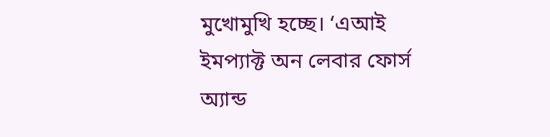মুখোমুখি হচ্ছে। ‘এআই ইমপ্যাক্ট অন লেবার ফোর্স অ্যান্ড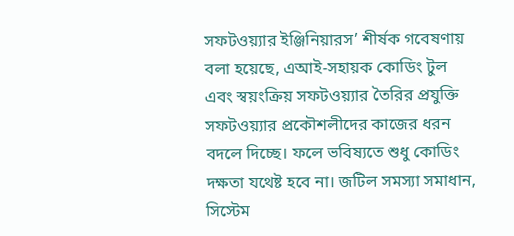সফটওয়্যার ইঞ্জিনিয়ারস’ শীর্ষক গবেষণায় বলা হয়েছে, এআই-সহায়ক কোডিং টুল এবং স্বয়ংক্রিয় সফটওয়্যার তৈরির প্রযুক্তি সফটওয়্যার প্রকৌশলীদের কাজের ধরন বদলে দিচ্ছে। ফলে ভবিষ্যতে শুধু কোডিং দক্ষতা যথেষ্ট হবে না। জটিল সমস্যা সমাধান, সিস্টেম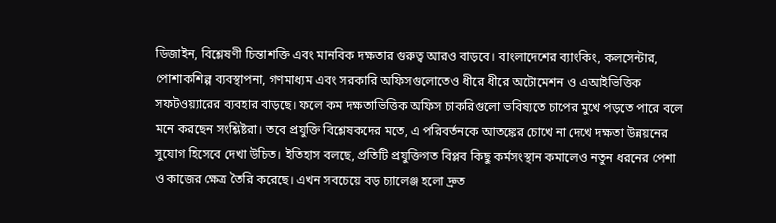ডিজাইন, বিশ্লেষণী চিন্তাশক্তি এবং মানবিক দক্ষতার গুরুত্ব আরও বাড়বে। বাংলাদেশের ব্যাংকিং, কলসেন্টার, পোশাকশিল্প ব্যবস্থাপনা, গণমাধ্যম এবং সরকারি অফিসগুলোতেও ধীরে ধীরে অটোমেশন ও এআইভিত্তিক সফটওয়্যারের ব্যবহার বাড়ছে। ফলে কম দক্ষতাভিত্তিক অফিস চাকরিগুলো ভবিষ্যতে চাপের মুখে পড়তে পারে বলে মনে করছেন সংশ্লিষ্টরা। তবে প্রযুক্তি বিশ্লেষকদের মতে, এ পরিবর্তনকে আতঙ্কের চোখে না দেখে দক্ষতা উন্নয়নের সুযোগ হিসেবে দেখা উচিত। ইতিহাস বলছে, প্রতিটি প্রযুক্তিগত বিপ্লব কিছু কর্মসংস্থান কমালেও নতুন ধরনের পেশা ও কাজের ক্ষেত্র তৈরি করেছে। এখন সবচেয়ে বড় চ্যালেঞ্জ হলো দ্রুত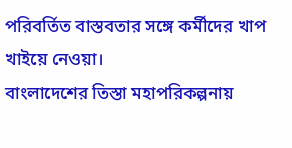পরিবর্তিত বাস্তবতার সঙ্গে কর্মীদের খাপ খাইয়ে নেওয়া।
বাংলাদেশের তিস্তা মহাপরিকল্পনায়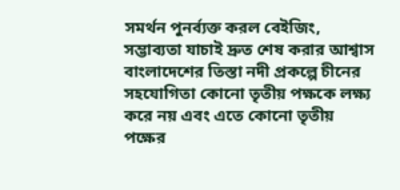সমর্থন পুনর্ব্যক্ত করল বেইজিং, সম্ভাব্যতা যাচাই দ্রুত শেষ করার আশ্বাস বাংলাদেশের তিস্তা নদী প্রকল্পে চীনের সহযোগিতা কোনো তৃতীয় পক্ষকে লক্ষ্য করে নয় এবং এতে কোনো তৃতীয় পক্ষের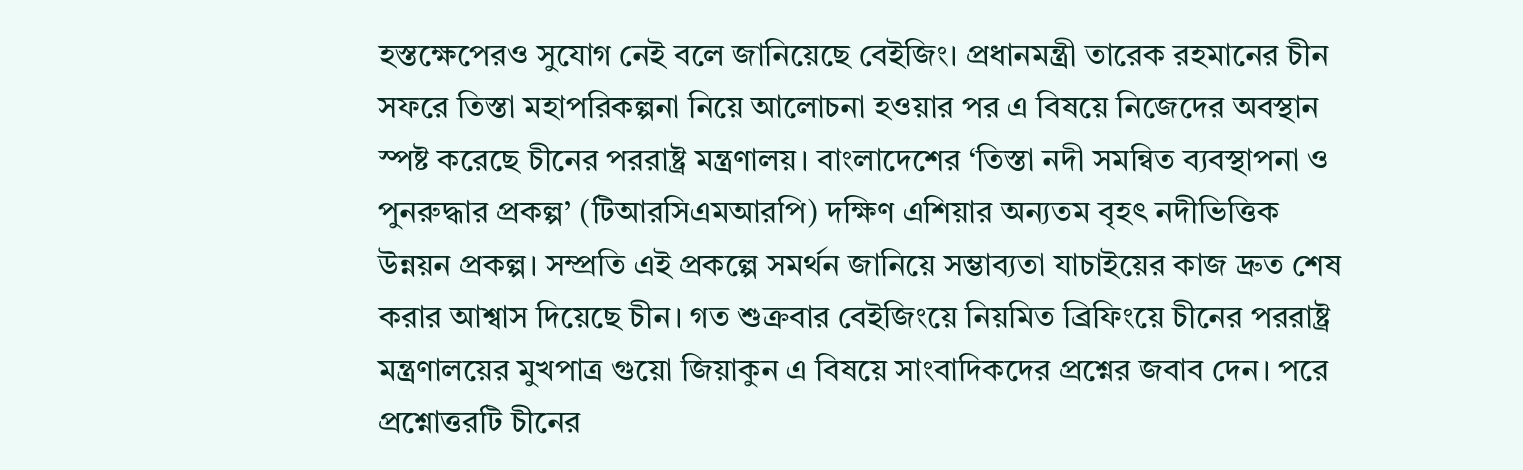হস্তক্ষেপেরও সুযোগ নেই বলে জানিয়েছে বেইজিং। প্রধানমন্ত্রী তারেক রহমানের চীন সফরে তিস্তা মহাপরিকল্পনা নিয়ে আলোচনা হওয়ার পর এ বিষয়ে নিজেদের অবস্থান স্পষ্ট করেছে চীনের পররাষ্ট্র মন্ত্রণালয়। বাংলাদেশের ‘তিস্তা নদী সমন্বিত ব্যবস্থাপনা ও পুনরুদ্ধার প্রকল্প’ (টিআরসিএমআরপি) দক্ষিণ এশিয়ার অন্যতম বৃহৎ নদীভিত্তিক উন্নয়ন প্রকল্প। সম্প্রতি এই প্রকল্পে সমর্থন জানিয়ে সম্ভাব্যতা যাচাইয়ের কাজ দ্রুত শেষ করার আশ্বাস দিয়েছে চীন। গত শুক্রবার বেইজিংয়ে নিয়মিত ব্রিফিংয়ে চীনের পররাষ্ট্র মন্ত্রণালয়ের মুখপাত্র গুয়ো জিয়াকুন এ বিষয়ে সাংবাদিকদের প্রশ্নের জবাব দেন। পরে প্রশ্নোত্তরটি চীনের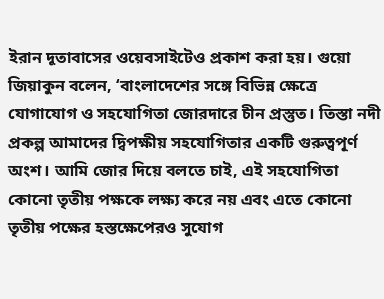ইরান দূতাবাসের ওয়েবসাইটেও প্রকাশ করা হয়। গুয়ো জিয়াকুন বলেন, ‘বাংলাদেশের সঙ্গে বিভিন্ন ক্ষেত্রে যোগাযোগ ও সহযোগিতা জোরদারে চীন প্রস্তুত। তিস্তা নদী প্রকল্প আমাদের দ্বিপক্ষীয় সহযোগিতার একটি গুরুত্বপূর্ণ অংশ। আমি জোর দিয়ে বলতে চাই, এই সহযোগিতা কোনো তৃতীয় পক্ষকে লক্ষ্য করে নয় এবং এতে কোনো তৃতীয় পক্ষের হস্তক্ষেপেরও সুযোগ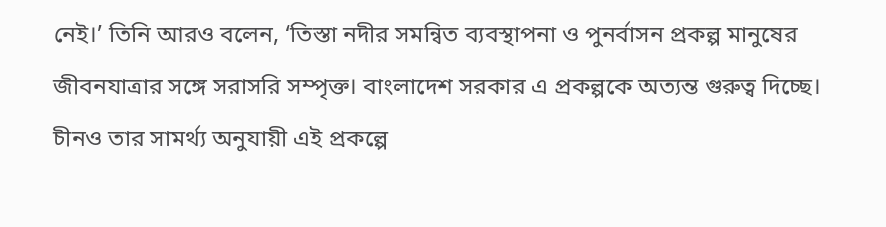নেই।’ তিনি আরও বলেন, ‘তিস্তা নদীর সমন্বিত ব্যবস্থাপনা ও পুনর্বাসন প্রকল্প মানুষের জীবনযাত্রার সঙ্গে সরাসরি সম্পৃক্ত। বাংলাদেশ সরকার এ প্রকল্পকে অত্যন্ত গুরুত্ব দিচ্ছে। চীনও তার সামর্থ্য অনুযায়ী এই প্রকল্পে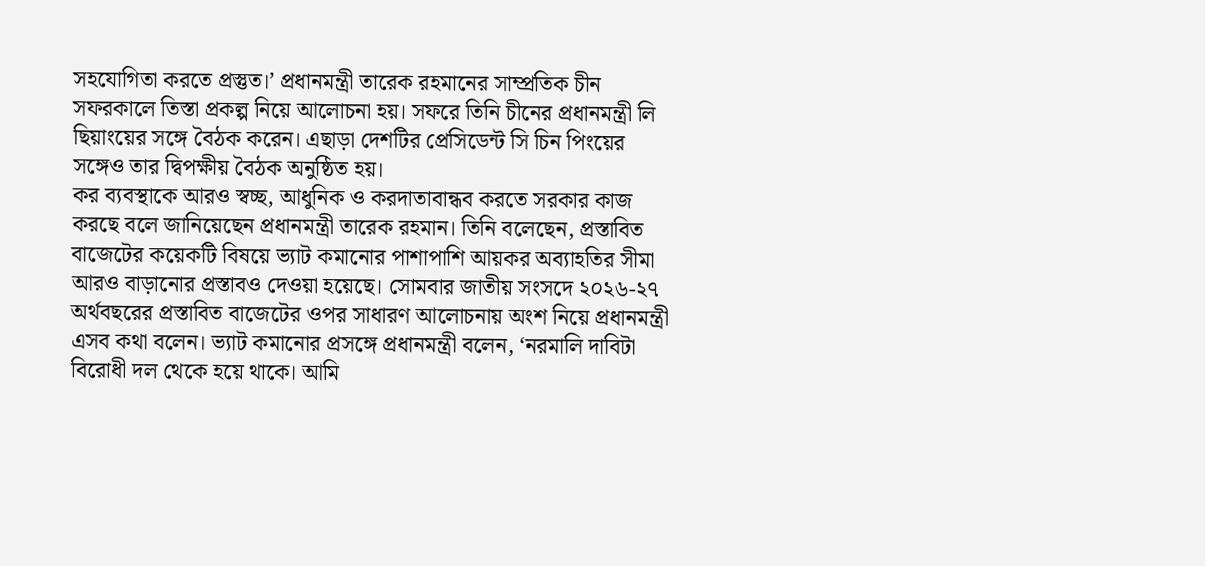সহযোগিতা করতে প্রস্তুত।’ প্রধানমন্ত্রী তারেক রহমানের সাম্প্রতিক চীন সফরকালে তিস্তা প্রকল্প নিয়ে আলোচনা হয়। সফরে তিনি চীনের প্রধানমন্ত্রী লি ছিয়াংয়ের সঙ্গে বৈঠক করেন। এছাড়া দেশটির প্রেসিডেন্ট সি চিন পিংয়ের সঙ্গেও তার দ্বিপক্ষীয় বৈঠক অনুষ্ঠিত হয়।
কর ব্যবস্থাকে আরও স্বচ্ছ, আধুনিক ও করদাতাবান্ধব করতে সরকার কাজ করছে বলে জানিয়েছেন প্রধানমন্ত্রী তারেক রহমান। তিনি বলেছেন, প্রস্তাবিত বাজেটের কয়েকটি বিষয়ে ভ্যাট কমানোর পাশাপাশি আয়কর অব্যাহতির সীমা আরও বাড়ানোর প্রস্তাবও দেওয়া হয়েছে। সোমবার জাতীয় সংসদে ২০২৬-২৭ অর্থবছরের প্রস্তাবিত বাজেটের ওপর সাধারণ আলোচনায় অংশ নিয়ে প্রধানমন্ত্রী এসব কথা বলেন। ভ্যাট কমানোর প্রসঙ্গে প্রধানমন্ত্রী বলেন, ‘নরমালি দাবিটা বিরোধী দল থেকে হয়ে থাকে। আমি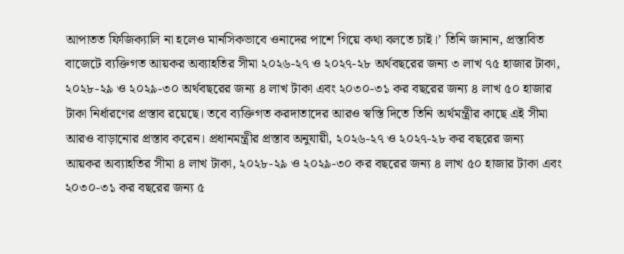আপাতত ফিজিক্যালি না হলেও মানসিকভাবে ওনাদের পাশে গিয়ে কথা বলতে চাই।’ তিনি জানান, প্রস্তাবিত বাজেটে ব্যক্তিগত আয়কর অব্যাহতির সীমা ২০২৬-২৭ ও ২০২৭-২৮ অর্থবছরের জন্য ৩ লাখ ৭৫ হাজার টাকা, ২০২৮-২৯ ও ২০২৯-৩০ অর্থবছরের জন্য ৪ লাখ টাকা এবং ২০৩০-৩১ কর বছরের জন্য ৪ লাখ ৫০ হাজার টাকা নির্ধারণের প্রস্তাব রয়েছে। তবে ব্যক্তিগত করদাতাদের আরও স্বস্তি দিতে তিনি অর্থমন্ত্রীর কাছে এই সীমা আরও বাড়ানোর প্রস্তাব করেন। প্রধানমন্ত্রীর প্রস্তাব অনুযায়ী, ২০২৬-২৭ ও ২০২৭-২৮ কর বছরের জন্য আয়কর অব্যাহতির সীমা ৪ লাখ টাকা, ২০২৮-২৯ ও ২০২৯-৩০ কর বছরের জন্য ৪ লাখ ৫০ হাজার টাকা এবং ২০৩০-৩১ কর বছরের জন্য ৫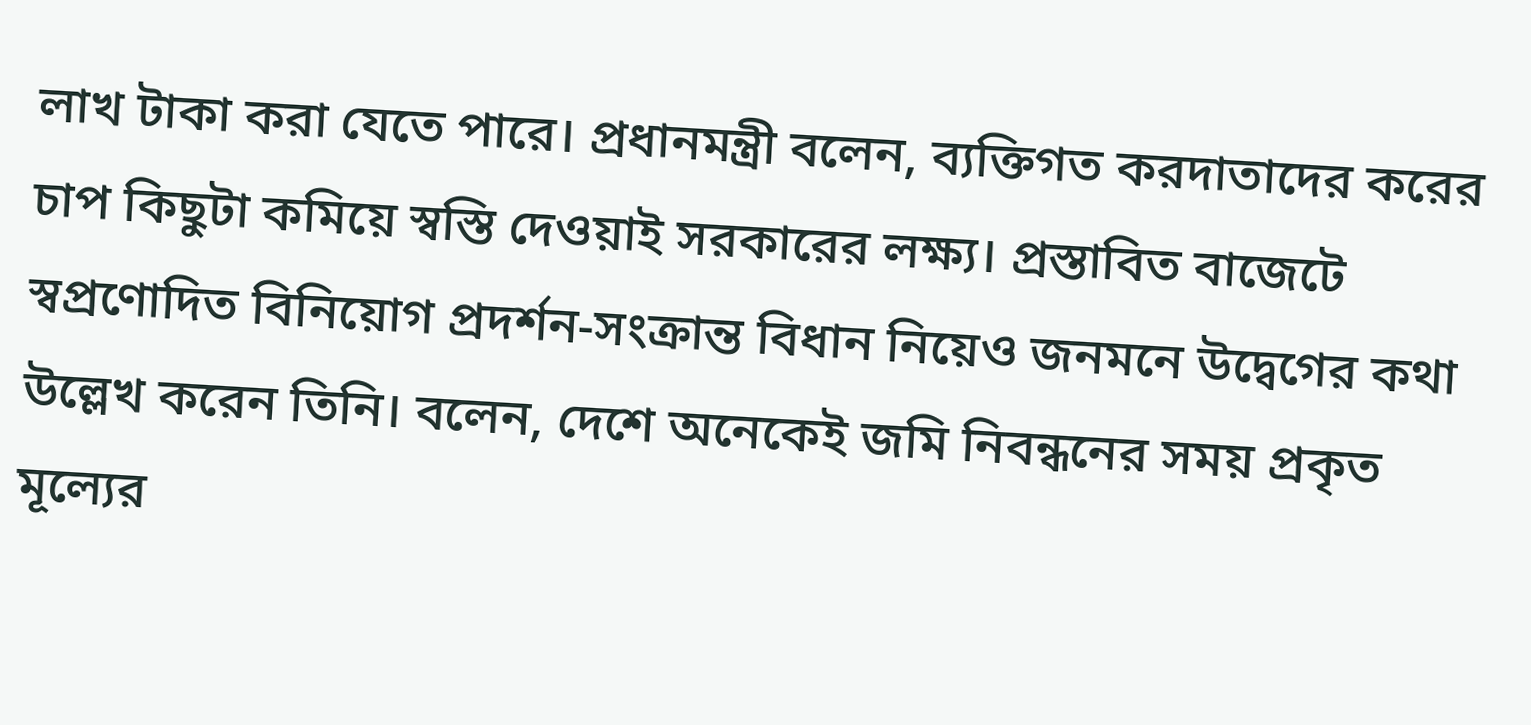লাখ টাকা করা যেতে পারে। প্রধানমন্ত্রী বলেন, ব্যক্তিগত করদাতাদের করের চাপ কিছুটা কমিয়ে স্বস্তি দেওয়াই সরকারের লক্ষ্য। প্রস্তাবিত বাজেটে স্বপ্রণোদিত বিনিয়োগ প্রদর্শন-সংক্রান্ত বিধান নিয়েও জনমনে উদ্বেগের কথা উল্লেখ করেন তিনি। বলেন, দেশে অনেকেই জমি নিবন্ধনের সময় প্রকৃত মূল্যের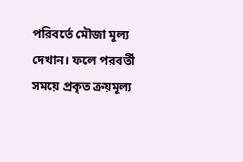পরিবর্তে মৌজা মূল্য দেখান। ফলে পরবর্তী সময়ে প্রকৃত ক্রয়মূল্য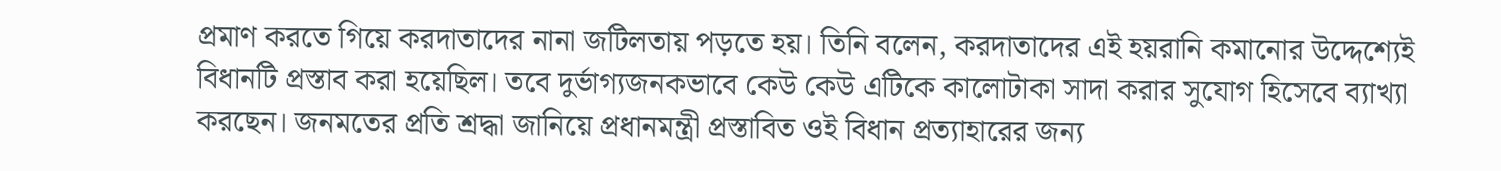প্রমাণ করতে গিয়ে করদাতাদের নানা জটিলতায় পড়তে হয়। তিনি বলেন, করদাতাদের এই হয়রানি কমানোর উদ্দেশ্যেই বিধানটি প্রস্তাব করা হয়েছিল। তবে দুর্ভাগ্যজনকভাবে কেউ কেউ এটিকে কালোটাকা সাদা করার সুযোগ হিসেবে ব্যাখ্যা করছেন। জনমতের প্রতি শ্রদ্ধা জানিয়ে প্রধানমন্ত্রী প্রস্তাবিত ওই বিধান প্রত্যাহারের জন্য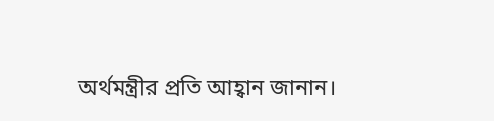অর্থমন্ত্রীর প্রতি আহ্বান জানান।